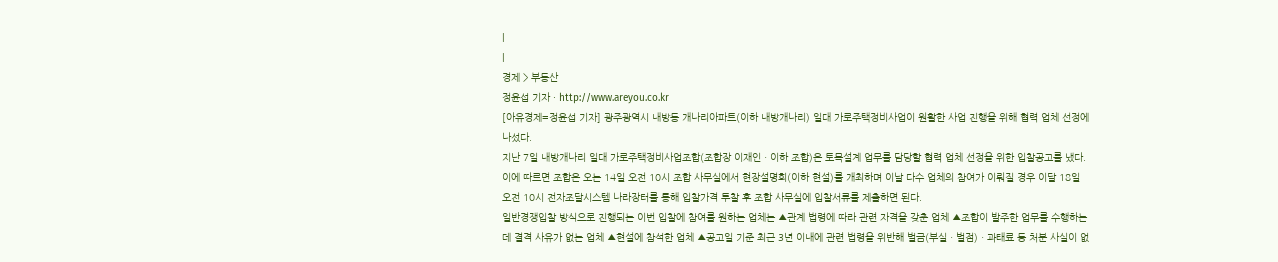|
|
경제 > 부동산
정윤섭 기자 · http://www.areyou.co.kr
[아유경제=정윤섭 기자] 광주광역시 내방동 개나리아파트(이하 내방개나리) 일대 가로주택정비사업이 원활한 사업 진행을 위해 협력 업체 선정에 나섰다.
지난 7일 내방개나리 일대 가로주택정비사업조합(조합장 이재인ㆍ이하 조합)은 토목설계 업무를 담당할 협력 업체 선정을 위한 입찰공고를 냈다.
이에 따르면 조합은 오는 14일 오전 10시 조합 사무실에서 현장설명회(이하 현설)를 개최하며 이날 다수 업체의 참여가 이뤄질 경우 이달 18일 오전 10시 전자조달시스템 나라장터를 통해 입찰가격 투찰 후 조합 사무실에 입찰서류를 제출하면 된다.
일반경쟁입찰 방식으로 진행되는 이번 입찰에 참여를 원하는 업체는 ▲관계 법령에 따라 관련 자격을 갖춘 업체 ▲조합이 발주한 업무를 수행하는 데 결격 사유가 없는 업체 ▲현설에 참석한 업체 ▲공고일 기준 최근 3년 이내에 관련 법령을 위반해 벌금(부실ㆍ벌점)ㆍ과태료 등 처분 사실이 없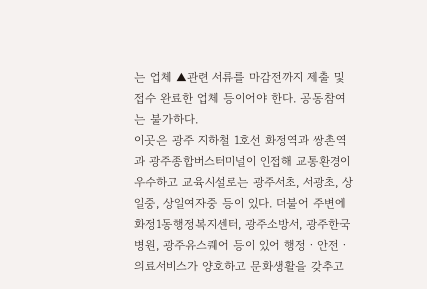는 업체 ▲관련 서류를 마감전까지 제출 및 접수 완료한 업체 등이어야 한다. 공동참여는 불가하다.
이곳은 광주 지하철 1호선 화정역과 쌍촌역과 광주종합버스터미널이 인접해 교통환경이 우수하고 교육시설로는 광주서초, 서광초, 상일중, 상일여자중 등이 있다. 더불어 주변에 화정1동행정복지센터, 광주소방서, 광주한국병원, 광주유스퀘어 등이 있어 행정ㆍ안전ㆍ의료서비스가 양호하고 문화생활을 갖추고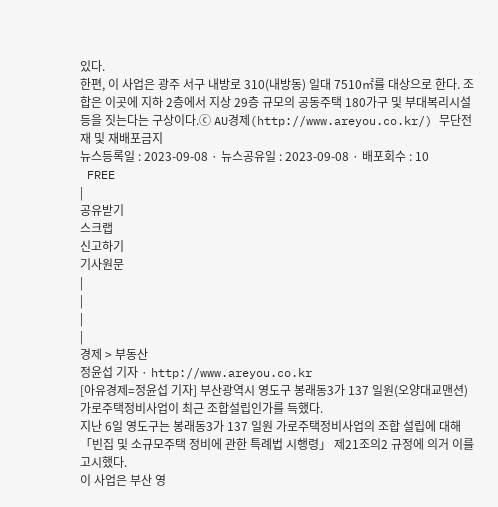있다.
한편, 이 사업은 광주 서구 내방로 310(내방동) 일대 7510㎡를 대상으로 한다. 조합은 이곳에 지하 2층에서 지상 29층 규모의 공동주택 180가구 및 부대복리시설 등을 짓는다는 구상이다.ⓒ AU경제(http://www.areyou.co.kr/) 무단전재 및 재배포금지
뉴스등록일 : 2023-09-08 · 뉴스공유일 : 2023-09-08 · 배포회수 : 10
 FREE
|
공유받기
스크랩
신고하기
기사원문
|
|
|
|
경제 > 부동산
정윤섭 기자 · http://www.areyou.co.kr
[아유경제=정윤섭 기자] 부산광역시 영도구 봉래동3가 137 일원(오양대교맨션) 가로주택정비사업이 최근 조합설립인가를 득했다.
지난 6일 영도구는 봉래동3가 137 일원 가로주택정비사업의 조합 설립에 대해 「빈집 및 소규모주택 정비에 관한 특례법 시행령」 제21조의2 규정에 의거 이를 고시했다.
이 사업은 부산 영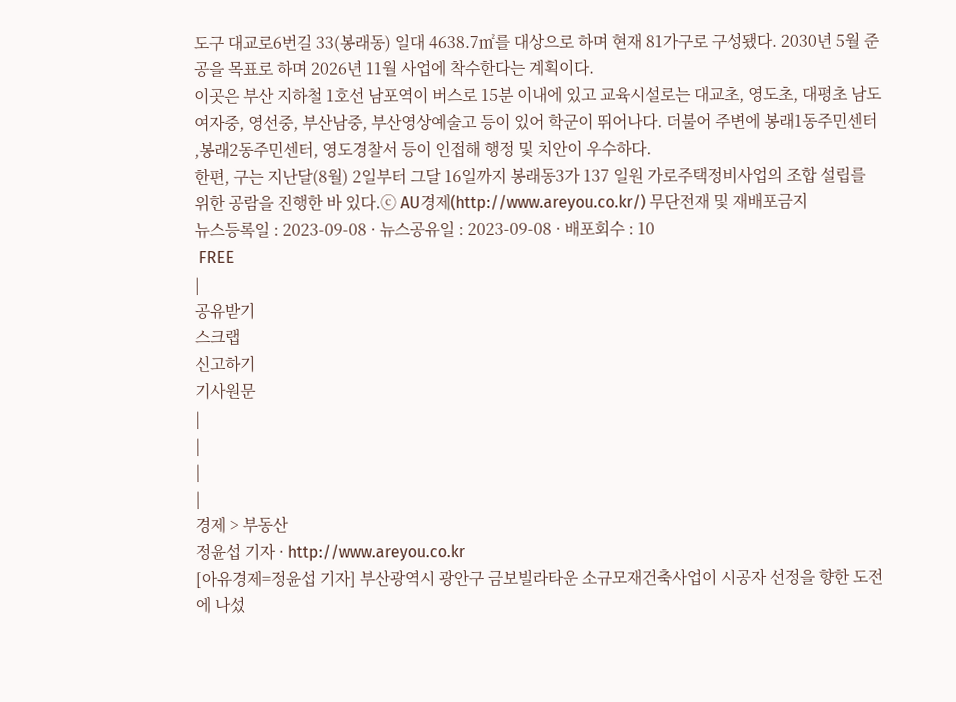도구 대교로6번길 33(봉래동) 일대 4638.7㎡를 대상으로 하며 현재 81가구로 구성됐다. 2030년 5월 준공을 목표로 하며 2026년 11월 사업에 착수한다는 계획이다.
이곳은 부산 지하철 1호선 남포역이 버스로 15분 이내에 있고 교육시설로는 대교초, 영도초, 대평초 남도여자중, 영선중, 부산남중, 부산영상예술고 등이 있어 학군이 뛰어나다. 더불어 주변에 봉래1동주민센터 ,봉래2동주민센터, 영도경찰서 등이 인접해 행정 및 치안이 우수하다.
한편, 구는 지난달(8월) 2일부터 그달 16일까지 봉래동3가 137 일원 가로주택정비사업의 조합 설립를 위한 공람을 진행한 바 있다.ⓒ AU경제(http://www.areyou.co.kr/) 무단전재 및 재배포금지
뉴스등록일 : 2023-09-08 · 뉴스공유일 : 2023-09-08 · 배포회수 : 10
 FREE
|
공유받기
스크랩
신고하기
기사원문
|
|
|
|
경제 > 부동산
정윤섭 기자 · http://www.areyou.co.kr
[아유경제=정윤섭 기자] 부산광역시 광안구 금보빌라타운 소규모재건축사업이 시공자 선정을 향한 도전에 나섰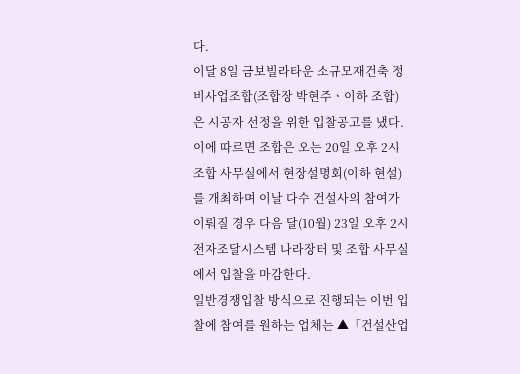다.
이달 8일 금보빌라타운 소규모재건축 정비사업조합(조합장 박현주ㆍ이하 조합)은 시공자 선정을 위한 입찰공고를 냈다.
이에 따르면 조합은 오는 20일 오후 2시 조합 사무실에서 현장설명회(이하 현설)를 개최하며 이날 다수 건설사의 참여가 이뤄질 경우 다음 달(10월) 23일 오후 2시 전자조달시스템 나라장터 및 조합 사무실에서 입찰을 마감한다.
일반경쟁입찰 방식으로 진행되는 이번 입찰에 참여를 원하는 업체는 ▲「건설산업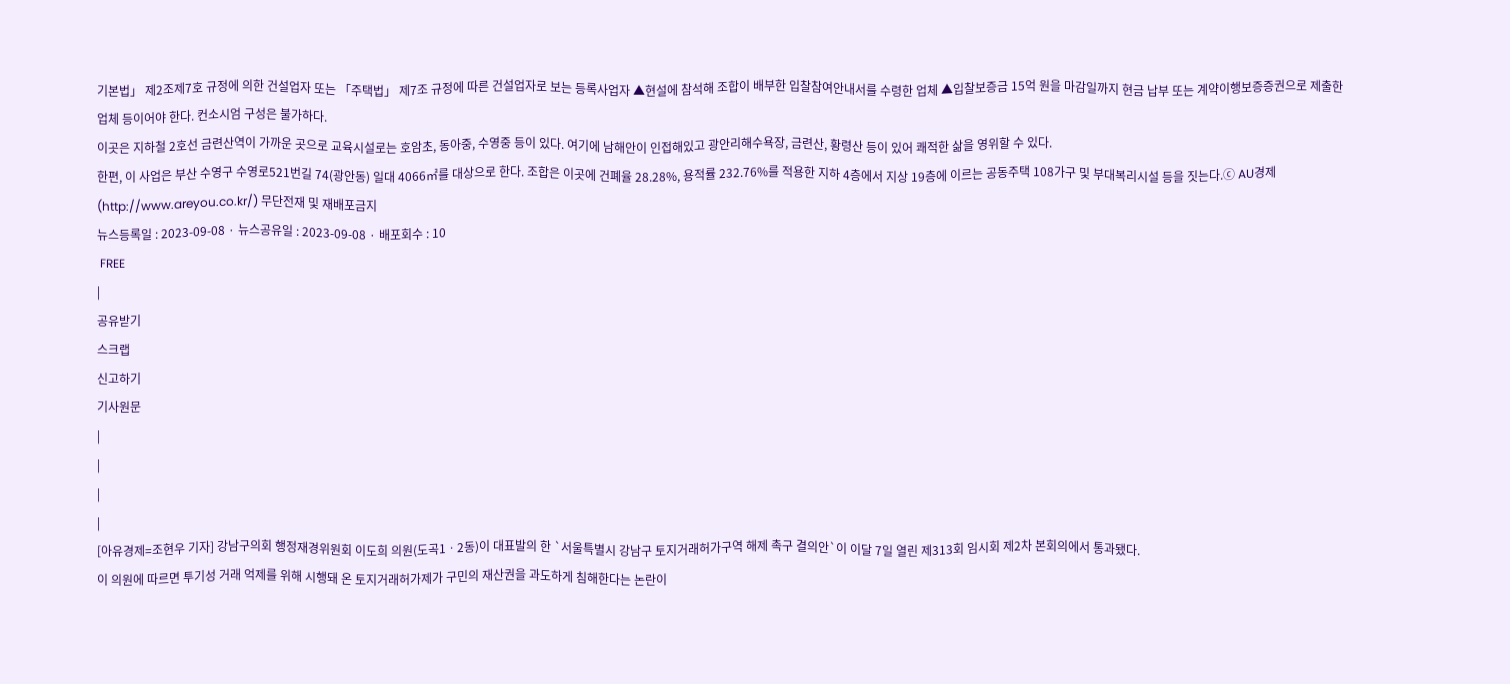기본법」 제2조제7호 규정에 의한 건설업자 또는 「주택법」 제7조 규정에 따른 건설업자로 보는 등록사업자 ▲현설에 참석해 조합이 배부한 입찰참여안내서를 수령한 업체 ▲입찰보증금 15억 원을 마감일까지 현금 납부 또는 계약이행보증증권으로 제출한 업체 등이어야 한다. 컨소시엄 구성은 불가하다.
이곳은 지하철 2호선 금련산역이 가까운 곳으로 교육시설로는 호암초, 동아중, 수영중 등이 있다. 여기에 남해안이 인접해있고 광안리해수욕장, 금련산, 황령산 등이 있어 쾌적한 삶을 영위할 수 있다.
한편, 이 사업은 부산 수영구 수영로521번길 74(광안동) 일대 4066㎡를 대상으로 한다. 조합은 이곳에 건폐율 28.28%, 용적률 232.76%를 적용한 지하 4층에서 지상 19층에 이르는 공동주택 108가구 및 부대복리시설 등을 짓는다.ⓒ AU경제(http://www.areyou.co.kr/) 무단전재 및 재배포금지
뉴스등록일 : 2023-09-08 · 뉴스공유일 : 2023-09-08 · 배포회수 : 10
 FREE
|
공유받기
스크랩
신고하기
기사원문
|
|
|
|
[아유경제=조현우 기자] 강남구의회 행정재경위원회 이도희 의원(도곡1ㆍ2동)이 대표발의 한 `서울특별시 강남구 토지거래허가구역 해제 촉구 결의안`이 이달 7일 열린 제313회 임시회 제2차 본회의에서 통과됐다.
이 의원에 따르면 투기성 거래 억제를 위해 시행돼 온 토지거래허가제가 구민의 재산권을 과도하게 침해한다는 논란이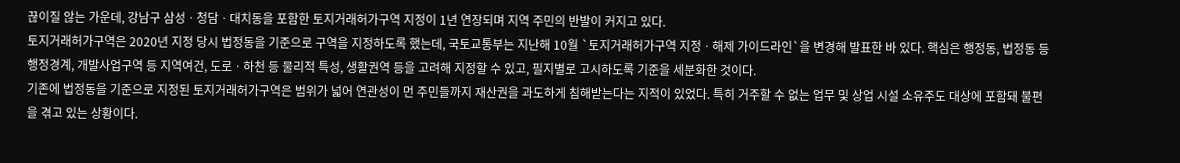끊이질 않는 가운데, 강남구 삼성ㆍ청담ㆍ대치동을 포함한 토지거래허가구역 지정이 1년 연장되며 지역 주민의 반발이 커지고 있다.
토지거래허가구역은 2020년 지정 당시 법정동을 기준으로 구역을 지정하도록 했는데, 국토교통부는 지난해 10월 `토지거래허가구역 지정ㆍ해제 가이드라인`을 변경해 발표한 바 있다. 핵심은 행정동, 법정동 등 행정경계, 개발사업구역 등 지역여건, 도로ㆍ하천 등 물리적 특성, 생활권역 등을 고려해 지정할 수 있고, 필지별로 고시하도록 기준을 세분화한 것이다.
기존에 법정동을 기준으로 지정된 토지거래허가구역은 범위가 넓어 연관성이 먼 주민들까지 재산권을 과도하게 침해받는다는 지적이 있었다. 특히 거주할 수 없는 업무 및 상업 시설 소유주도 대상에 포함돼 불편을 겪고 있는 상황이다.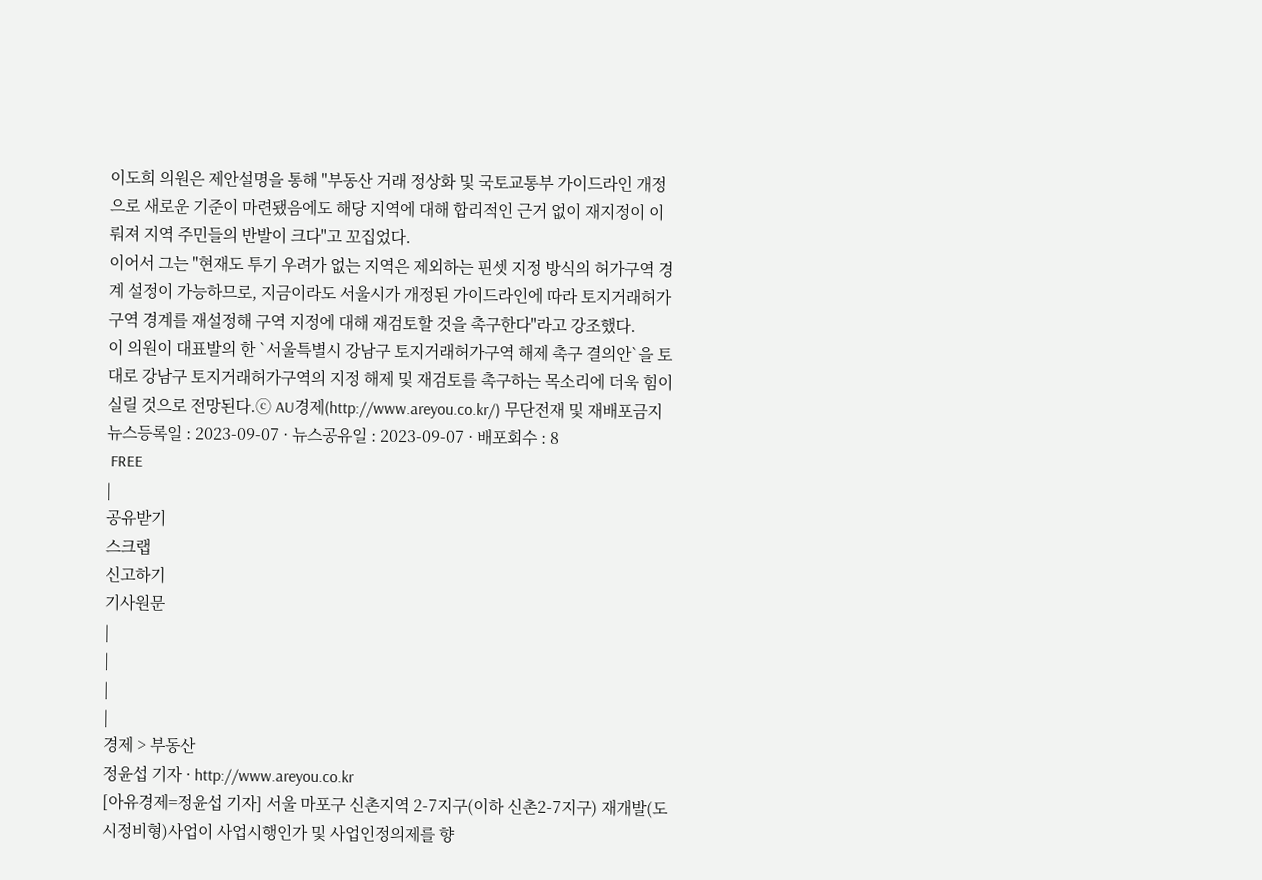이도희 의원은 제안설명을 통해 "부동산 거래 정상화 및 국토교통부 가이드라인 개정으로 새로운 기준이 마련됐음에도 해당 지역에 대해 합리적인 근거 없이 재지정이 이뤄져 지역 주민들의 반발이 크다"고 꼬집었다.
이어서 그는 "현재도 투기 우려가 없는 지역은 제외하는 핀셋 지정 방식의 허가구역 경계 설정이 가능하므로, 지금이라도 서울시가 개정된 가이드라인에 따라 토지거래허가구역 경계를 재설정해 구역 지정에 대해 재검토할 것을 촉구한다"라고 강조했다.
이 의원이 대표발의 한 `서울특별시 강남구 토지거래허가구역 해제 촉구 결의안`을 토대로 강남구 토지거래허가구역의 지정 해제 및 재검토를 촉구하는 목소리에 더욱 힘이 실릴 것으로 전망된다.ⓒ AU경제(http://www.areyou.co.kr/) 무단전재 및 재배포금지
뉴스등록일 : 2023-09-07 · 뉴스공유일 : 2023-09-07 · 배포회수 : 8
 FREE
|
공유받기
스크랩
신고하기
기사원문
|
|
|
|
경제 > 부동산
정윤섭 기자 · http://www.areyou.co.kr
[아유경제=정윤섭 기자] 서울 마포구 신촌지역 2-7지구(이하 신촌2-7지구) 재개발(도시정비형)사업이 사업시행인가 및 사업인정의제를 향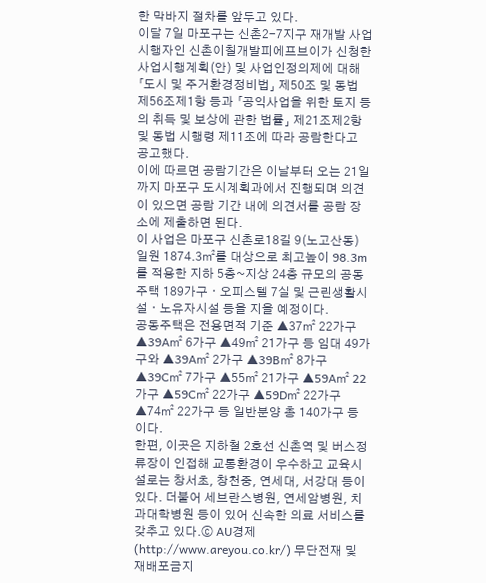한 막바지 절차를 앞두고 있다.
이달 7일 마포구는 신촌2-7지구 재개발 사업시행자인 신촌이칠개발피에프브이가 신청한 사업시행계획(안) 및 사업인정의제에 대해 「도시 및 주거환경정비법」 제50조 및 동법 제56조제1항 등과 「공익사업을 위한 토지 등의 취득 및 보상에 관한 법률」 제21조제2항 및 동법 시행령 제11조에 따라 공람한다고 공고했다.
이에 따르면 공람기간은 이날부터 오는 21일까지 마포구 도시계획과에서 진행되며 의견이 있으면 공람 기간 내에 의견서를 공람 장소에 제출하면 된다.
이 사업은 마포구 신촌로18길 9(노고산동) 일원 1874.3㎡를 대상으로 최고높이 98.3m를 적용한 지하 5층~지상 24층 규모의 공동주택 189가구ㆍ오피스텔 7실 및 근린생활시설ㆍ노유자시설 등을 지을 예정이다.
공동주택은 전용면적 기준 ▲37㎡ 22가구 ▲39A㎡ 6가구 ▲49㎡ 21가구 등 임대 49가구와 ▲39A㎡ 2가구 ▲39B㎡ 8가구 ▲39C㎡ 7가구 ▲55㎡ 21가구 ▲59A㎡ 22가구 ▲59C㎡ 22가구 ▲59D㎡ 22가구 ▲74㎡ 22가구 등 일반분양 총 140가구 등이다.
한편, 이곳은 지하철 2호선 신촌역 및 버스정류장이 인접해 교통환경이 우수하고 교육시설로는 창서초, 창천중, 연세대, 서강대 등이 있다. 더불어 세브란스병원, 연세암병원, 치과대학병원 등이 있어 신속한 의료 서비스를 갖추고 있다.ⓒ AU경제(http://www.areyou.co.kr/) 무단전재 및 재배포금지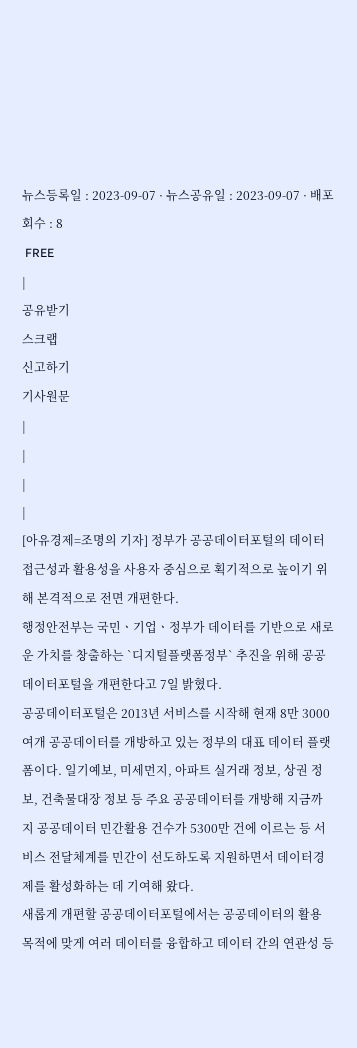뉴스등록일 : 2023-09-07 · 뉴스공유일 : 2023-09-07 · 배포회수 : 8
 FREE
|
공유받기
스크랩
신고하기
기사원문
|
|
|
|
[아유경제=조명의 기자] 정부가 공공데이터포털의 데이터 접근성과 활용성을 사용자 중심으로 획기적으로 높이기 위해 본격적으로 전면 개편한다.
행정안전부는 국민ㆍ기업ㆍ정부가 데이터를 기반으로 새로운 가치를 창출하는 `디지털플랫폼정부` 추진을 위해 공공데이터포털을 개편한다고 7일 밝혔다.
공공데이터포털은 2013년 서비스를 시작해 현재 8만 3000여개 공공데이터를 개방하고 있는 정부의 대표 데이터 플랫폼이다. 일기예보, 미세먼지, 아파트 실거래 정보, 상권 정보, 건축물대장 정보 등 주요 공공데이터를 개방해 지금까지 공공데이터 민간활용 건수가 5300만 건에 이르는 등 서비스 전달체계를 민간이 선도하도록 지원하면서 데이터경제를 활성화하는 데 기여해 왔다.
새롭게 개편할 공공데이터포털에서는 공공데이터의 활용 목적에 맞게 여러 데이터를 융합하고 데이터 간의 연관성 등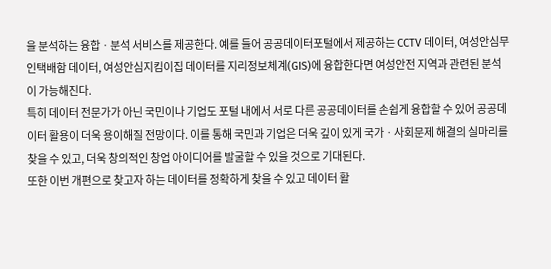을 분석하는 융합ㆍ분석 서비스를 제공한다. 예를 들어 공공데이터포털에서 제공하는 CCTV 데이터, 여성안심무인택배함 데이터, 여성안심지킴이집 데이터를 지리정보체계(GIS)에 융합한다면 여성안전 지역과 관련된 분석이 가능해진다.
특히 데이터 전문가가 아닌 국민이나 기업도 포털 내에서 서로 다른 공공데이터를 손쉽게 융합할 수 있어 공공데이터 활용이 더욱 용이해질 전망이다. 이를 통해 국민과 기업은 더욱 깊이 있게 국가ㆍ사회문제 해결의 실마리를 찾을 수 있고, 더욱 창의적인 창업 아이디어를 발굴할 수 있을 것으로 기대된다.
또한 이번 개편으로 찾고자 하는 데이터를 정확하게 찾을 수 있고 데이터 활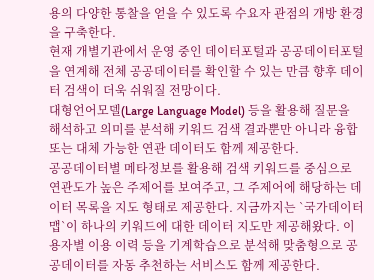용의 다양한 통찰을 얻을 수 있도록 수요자 관점의 개방 환경을 구축한다.
현재 개별기관에서 운영 중인 데이터포털과 공공데이터포털을 연계해 전체 공공데이터를 확인할 수 있는 만큼 향후 데이터 검색이 더욱 쉬워질 전망이다.
대형언어모델(Large Language Model) 등을 활용해 질문을 해석하고 의미를 분석해 키워드 검색 결과뿐만 아니라 융합 또는 대체 가능한 연관 데이터도 함께 제공한다.
공공데이터별 메타정보를 활용해 검색 키워드를 중심으로 연관도가 높은 주제어를 보여주고, 그 주제어에 해당하는 데이터 목록을 지도 형태로 제공한다. 지금까지는 `국가데이터맵`이 하나의 키워드에 대한 데이터 지도만 제공해왔다. 이용자별 이용 이력 등을 기계학습으로 분석해 맞춤형으로 공공데이터를 자동 추천하는 서비스도 함께 제공한다.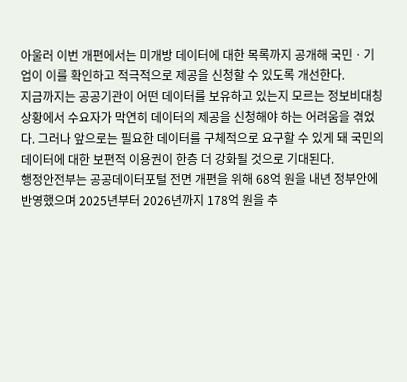아울러 이번 개편에서는 미개방 데이터에 대한 목록까지 공개해 국민ㆍ기업이 이를 확인하고 적극적으로 제공을 신청할 수 있도록 개선한다.
지금까지는 공공기관이 어떤 데이터를 보유하고 있는지 모르는 정보비대칭 상황에서 수요자가 막연히 데이터의 제공을 신청해야 하는 어려움을 겪었다. 그러나 앞으로는 필요한 데이터를 구체적으로 요구할 수 있게 돼 국민의 데이터에 대한 보편적 이용권이 한층 더 강화될 것으로 기대된다.
행정안전부는 공공데이터포털 전면 개편을 위해 68억 원을 내년 정부안에 반영했으며 2025년부터 2026년까지 178억 원을 추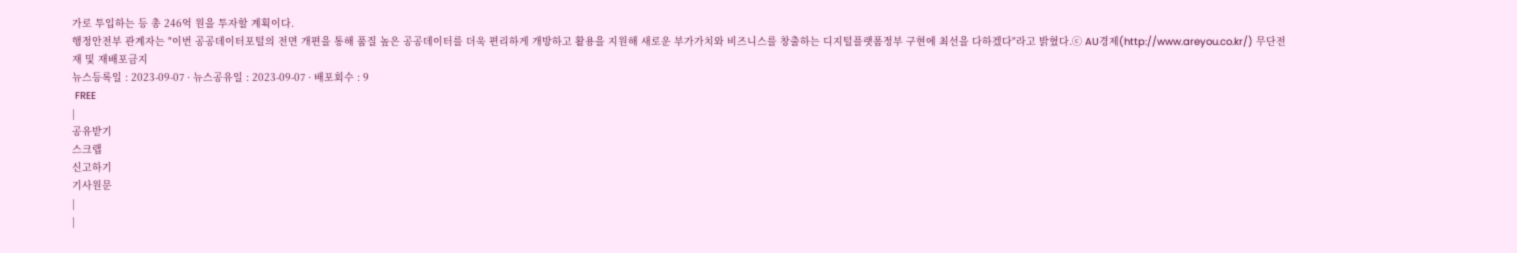가로 투입하는 등 총 246억 원을 투자할 계획이다.
행정안전부 관계자는 "이번 공공데이터포털의 전면 개편을 통해 품질 높은 공공데이터를 더욱 편리하게 개방하고 활용을 지원해 새로운 부가가치와 비즈니스를 창출하는 디지털플랫폼정부 구현에 최선을 다하겠다"라고 밝혔다.ⓒ AU경제(http://www.areyou.co.kr/) 무단전재 및 재배포금지
뉴스등록일 : 2023-09-07 · 뉴스공유일 : 2023-09-07 · 배포회수 : 9
 FREE
|
공유받기
스크랩
신고하기
기사원문
|
|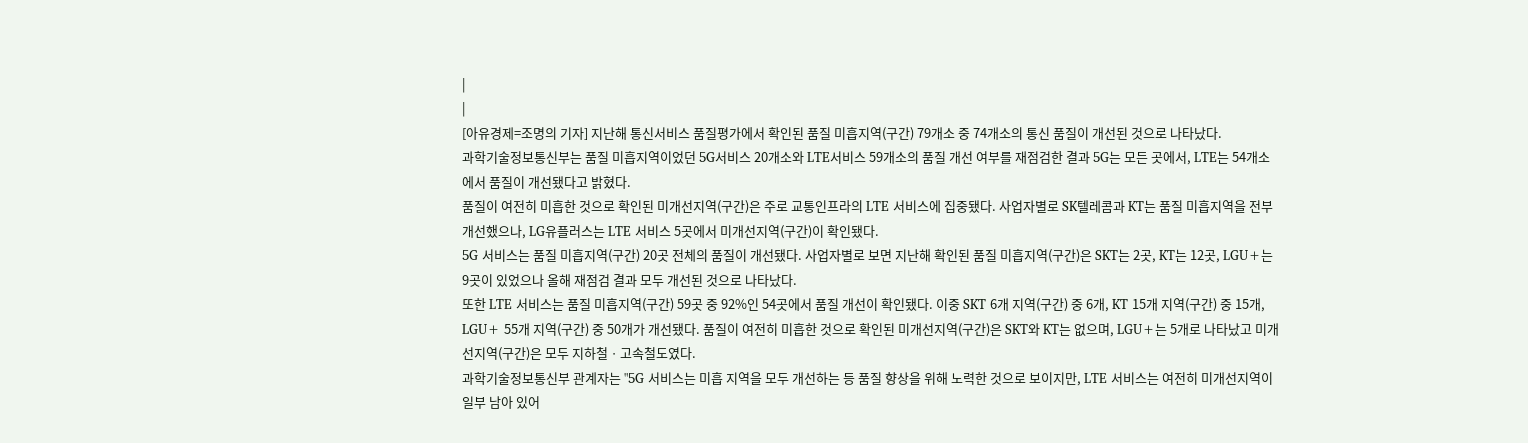|
|
[아유경제=조명의 기자] 지난해 통신서비스 품질평가에서 확인된 품질 미흡지역(구간) 79개소 중 74개소의 통신 품질이 개선된 것으로 나타났다.
과학기술정보통신부는 품질 미흡지역이었던 5G서비스 20개소와 LTE서비스 59개소의 품질 개선 여부를 재점검한 결과 5G는 모든 곳에서, LTE는 54개소에서 품질이 개선됐다고 밝혔다.
품질이 여전히 미흡한 것으로 확인된 미개선지역(구간)은 주로 교통인프라의 LTE 서비스에 집중됐다. 사업자별로 SK텔레콤과 KT는 품질 미흡지역을 전부 개선했으나, LG유플러스는 LTE 서비스 5곳에서 미개선지역(구간)이 확인됐다.
5G 서비스는 품질 미흡지역(구간) 20곳 전체의 품질이 개선됐다. 사업자별로 보면 지난해 확인된 품질 미흡지역(구간)은 SKT는 2곳, KT는 12곳, LGU+는 9곳이 있었으나 올해 재점검 결과 모두 개선된 것으로 나타났다.
또한 LTE 서비스는 품질 미흡지역(구간) 59곳 중 92%인 54곳에서 품질 개선이 확인됐다. 이중 SKT 6개 지역(구간) 중 6개, KT 15개 지역(구간) 중 15개, LGU+ 55개 지역(구간) 중 50개가 개선됐다. 품질이 여전히 미흡한 것으로 확인된 미개선지역(구간)은 SKT와 KT는 없으며, LGU+는 5개로 나타났고 미개선지역(구간)은 모두 지하철ㆍ고속철도였다.
과학기술정보통신부 관계자는 "5G 서비스는 미흡 지역을 모두 개선하는 등 품질 향상을 위해 노력한 것으로 보이지만, LTE 서비스는 여전히 미개선지역이 일부 남아 있어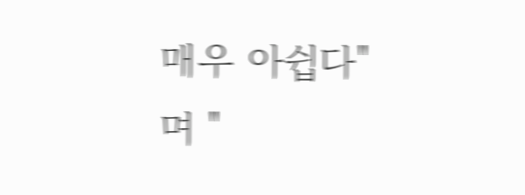매우 아쉽다"며 "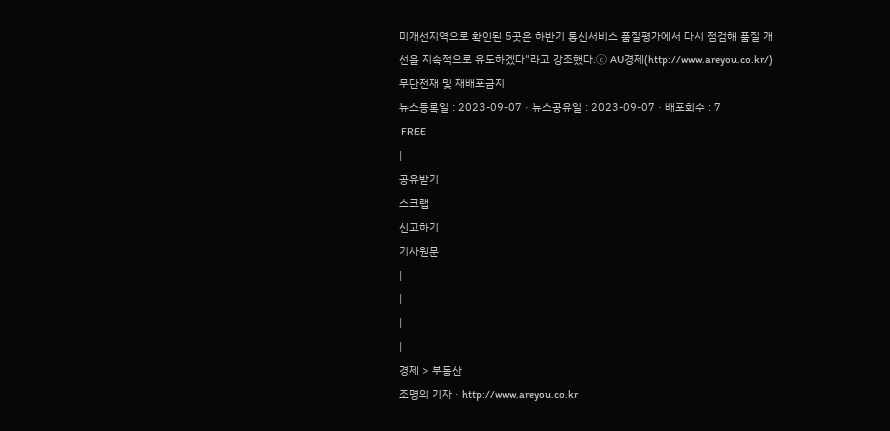미개선지역으로 확인된 5곳은 하반기 통신서비스 품질평가에서 다시 점검해 품질 개선을 지속적으로 유도하겠다"라고 강조했다.ⓒ AU경제(http://www.areyou.co.kr/) 무단전재 및 재배포금지
뉴스등록일 : 2023-09-07 · 뉴스공유일 : 2023-09-07 · 배포회수 : 7
 FREE
|
공유받기
스크랩
신고하기
기사원문
|
|
|
|
경제 > 부동산
조명의 기자 · http://www.areyou.co.kr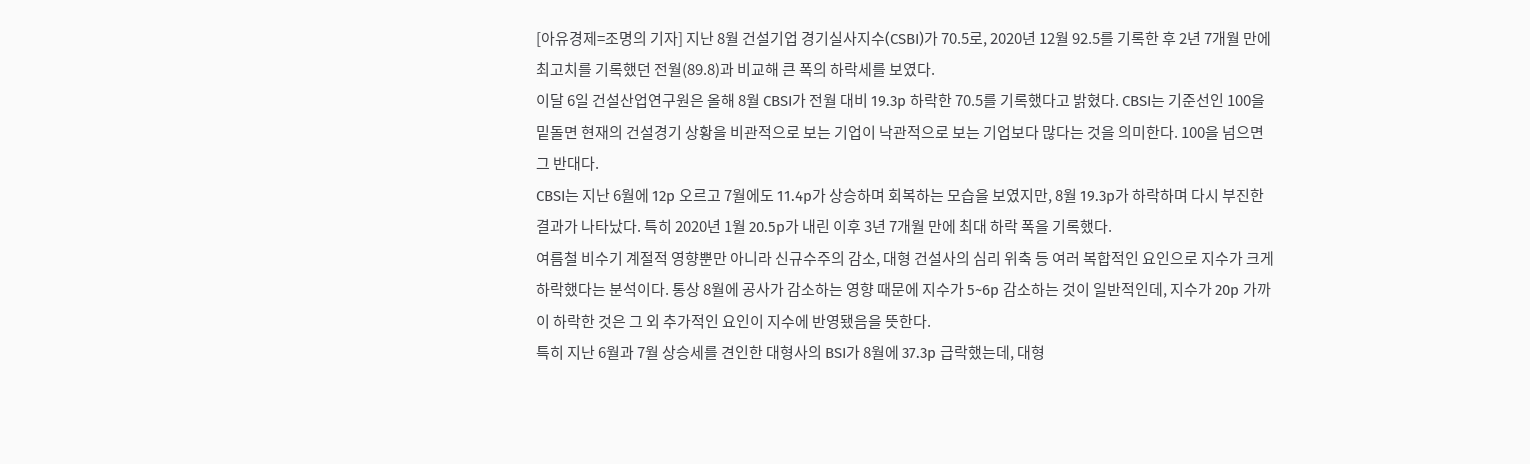[아유경제=조명의 기자] 지난 8월 건설기업 경기실사지수(CSBI)가 70.5로, 2020년 12월 92.5를 기록한 후 2년 7개월 만에 최고치를 기록했던 전월(89.8)과 비교해 큰 폭의 하락세를 보였다.
이달 6일 건설산업연구원은 올해 8월 CBSI가 전월 대비 19.3p 하락한 70.5를 기록했다고 밝혔다. CBSI는 기준선인 100을 밑돌면 현재의 건설경기 상황을 비관적으로 보는 기업이 낙관적으로 보는 기업보다 많다는 것을 의미한다. 100을 넘으면 그 반대다.
CBSI는 지난 6월에 12p 오르고 7월에도 11.4p가 상승하며 회복하는 모습을 보였지만, 8월 19.3p가 하락하며 다시 부진한 결과가 나타났다. 특히 2020년 1월 20.5p가 내린 이후 3년 7개월 만에 최대 하락 폭을 기록했다.
여름철 비수기 계절적 영향뿐만 아니라 신규수주의 감소, 대형 건설사의 심리 위축 등 여러 복합적인 요인으로 지수가 크게 하락했다는 분석이다. 통상 8월에 공사가 감소하는 영향 때문에 지수가 5~6p 감소하는 것이 일반적인데, 지수가 20p 가까이 하락한 것은 그 외 추가적인 요인이 지수에 반영됐음을 뜻한다.
특히 지난 6월과 7월 상승세를 견인한 대형사의 BSI가 8월에 37.3p 급락했는데, 대형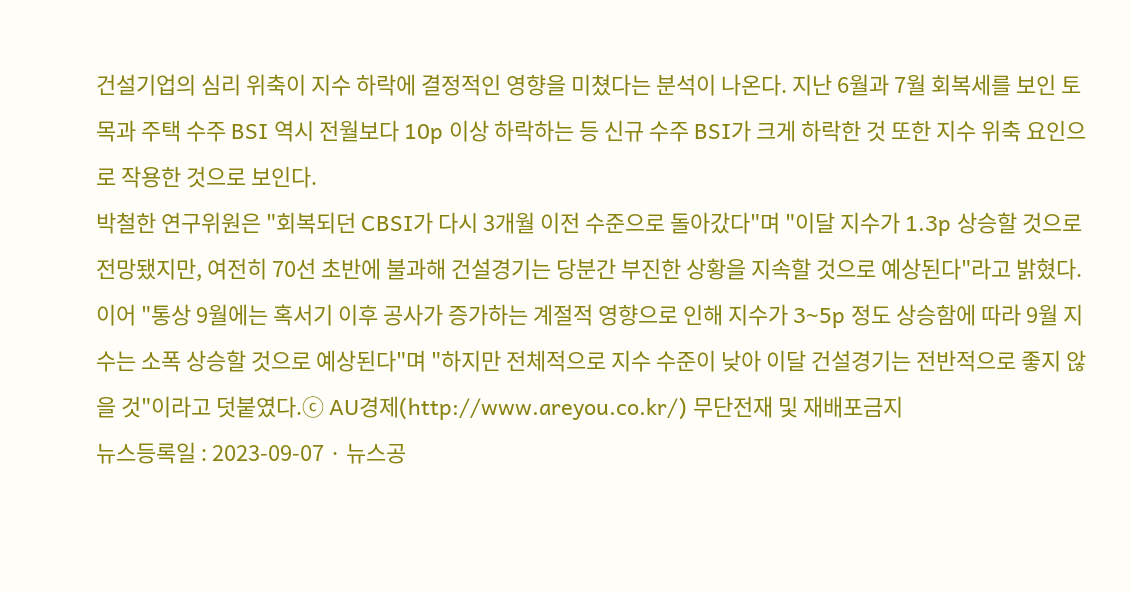건설기업의 심리 위축이 지수 하락에 결정적인 영향을 미쳤다는 분석이 나온다. 지난 6월과 7월 회복세를 보인 토목과 주택 수주 BSI 역시 전월보다 10p 이상 하락하는 등 신규 수주 BSI가 크게 하락한 것 또한 지수 위축 요인으로 작용한 것으로 보인다.
박철한 연구위원은 "회복되던 CBSI가 다시 3개월 이전 수준으로 돌아갔다"며 "이달 지수가 1.3p 상승할 것으로 전망됐지만, 여전히 70선 초반에 불과해 건설경기는 당분간 부진한 상황을 지속할 것으로 예상된다"라고 밝혔다.
이어 "통상 9월에는 혹서기 이후 공사가 증가하는 계절적 영향으로 인해 지수가 3~5p 정도 상승함에 따라 9월 지수는 소폭 상승할 것으로 예상된다"며 "하지만 전체적으로 지수 수준이 낮아 이달 건설경기는 전반적으로 좋지 않을 것"이라고 덧붙였다.ⓒ AU경제(http://www.areyou.co.kr/) 무단전재 및 재배포금지
뉴스등록일 : 2023-09-07 · 뉴스공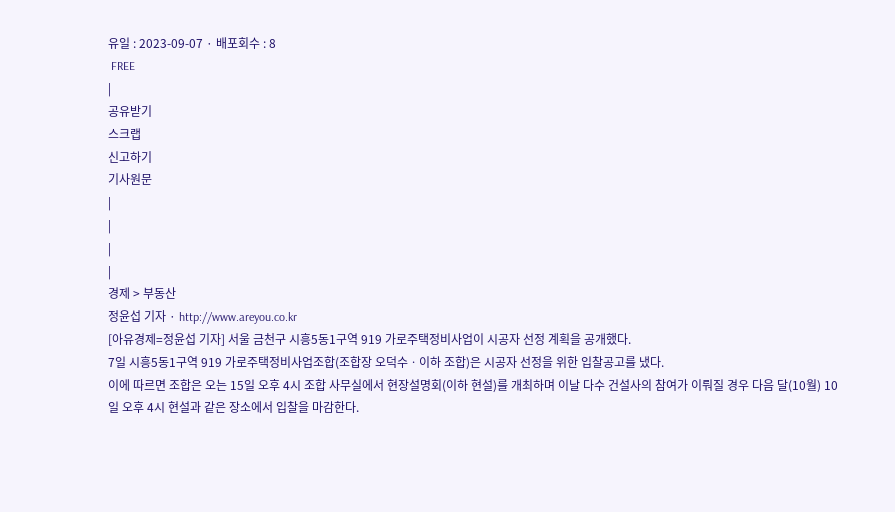유일 : 2023-09-07 · 배포회수 : 8
 FREE
|
공유받기
스크랩
신고하기
기사원문
|
|
|
|
경제 > 부동산
정윤섭 기자 · http://www.areyou.co.kr
[아유경제=정윤섭 기자] 서울 금천구 시흥5동1구역 919 가로주택정비사업이 시공자 선정 계획을 공개했다.
7일 시흥5동1구역 919 가로주택정비사업조합(조합장 오덕수ㆍ이하 조합)은 시공자 선정을 위한 입찰공고를 냈다.
이에 따르면 조합은 오는 15일 오후 4시 조합 사무실에서 현장설명회(이하 현설)를 개최하며 이날 다수 건설사의 참여가 이뤄질 경우 다음 달(10월) 10일 오후 4시 현설과 같은 장소에서 입찰을 마감한다.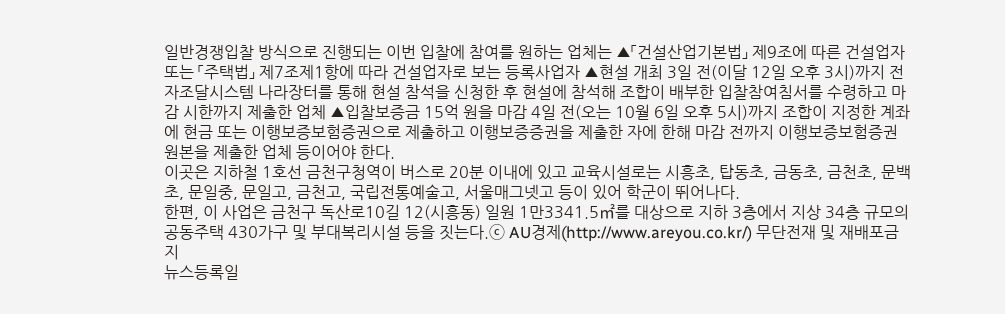일반경쟁입찰 방식으로 진행되는 이번 입찰에 참여를 원하는 업체는 ▲「건설산업기본법」 제9조에 따른 건설업자 또는 「주택법」 제7조제1항에 따라 건설업자로 보는 등록사업자 ▲현설 개최 3일 전(이달 12일 오후 3시)까지 전자조달시스템 나라장터를 통해 현설 참석을 신청한 후 현설에 참석해 조합이 배부한 입찰참여침서를 수령하고 마감 시한까지 제출한 업체 ▲입찰보증금 15억 원을 마감 4일 전(오는 10월 6일 오후 5시)까지 조합이 지정한 계좌에 현금 또는 이행보증보험증권으로 제출하고 이행보증증권을 제출한 자에 한해 마감 전까지 이행보증보험증권 원본을 제출한 업체 등이어야 한다.
이곳은 지하철 1호선 금천구청역이 버스로 20분 이내에 있고 교육시설로는 시흥초, 탑동초, 금동초, 금천초, 문백초, 문일중, 문일고, 금천고, 국립전통예술고, 서울매그넷고 등이 있어 학군이 뛰어나다.
한편, 이 사업은 금천구 독산로10길 12(시흥동) 일원 1만3341.5㎡를 대상으로 지하 3층에서 지상 34층 규모의 공동주택 430가구 및 부대복리시설 등을 짓는다.ⓒ AU경제(http://www.areyou.co.kr/) 무단전재 및 재배포금지
뉴스등록일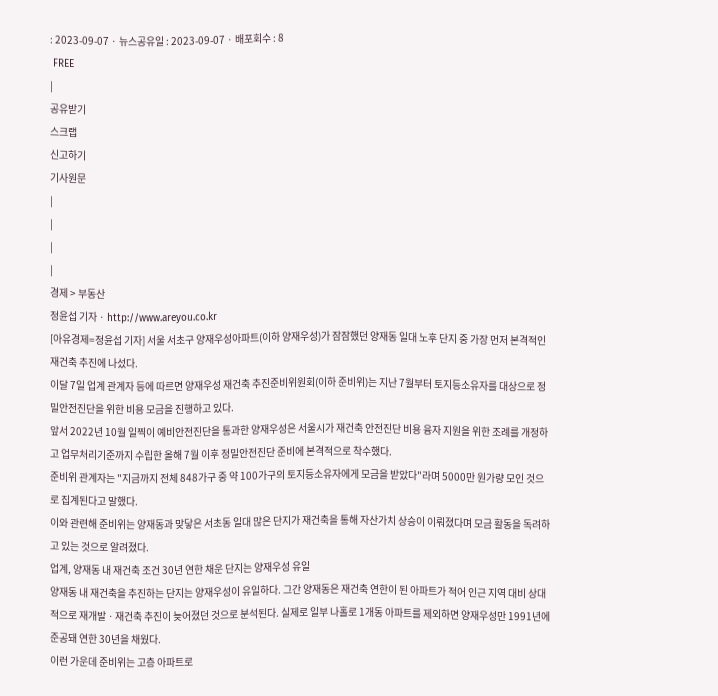: 2023-09-07 · 뉴스공유일 : 2023-09-07 · 배포회수 : 8
 FREE
|
공유받기
스크랩
신고하기
기사원문
|
|
|
|
경제 > 부동산
정윤섭 기자 · http://www.areyou.co.kr
[아유경제=정윤섭 기자] 서울 서초구 양재우성아파트(이하 양재우성)가 잠잠했던 양재동 일대 노후 단지 중 가장 먼저 본격적인 재건축 추진에 나섰다.
이달 7일 업계 관계자 등에 따르면 양재우성 재건축 추진준비위원회(이하 준비위)는 지난 7월부터 토지등소유자를 대상으로 정밀안전진단을 위한 비용 모금을 진행하고 있다.
앞서 2022년 10월 일찍이 예비안전진단을 통과한 양재우성은 서울시가 재건축 안전진단 비용 융자 지원을 위한 조례를 개정하고 업무처리기준까지 수립한 올해 7월 이후 정밀안전진단 준비에 본격적으로 착수했다.
준비위 관계자는 "지금까지 전체 848가구 중 약 100가구의 토지등소유자에게 모금을 받았다"라며 5000만 원가량 모인 것으로 집계된다고 말했다.
이와 관련해 준비위는 양재동과 맞닿은 서초동 일대 많은 단지가 재건축을 통해 자산가치 상승이 이뤄졌다며 모금 활동을 독려하고 있는 것으로 알려졌다.
업계, 양재동 내 재건축 조건 30년 연한 채운 단지는 양재우성 유일
양재동 내 재건축을 추진하는 단지는 양재우성이 유일하다. 그간 양재동은 재건축 연한이 된 아파트가 적어 인근 지역 대비 상대적으로 재개발ㆍ재건축 추진이 늦어졌던 것으로 분석된다. 실제로 일부 나홀로 1개동 아파트를 제외하면 양재우성만 1991년에 준공돼 연한 30년을 채웠다.
이런 가운데 준비위는 고층 아파트로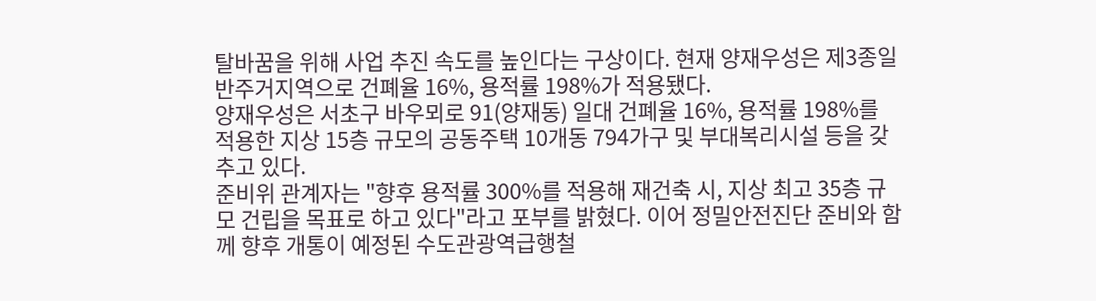탈바꿈을 위해 사업 추진 속도를 높인다는 구상이다. 현재 양재우성은 제3종일반주거지역으로 건폐율 16%, 용적률 198%가 적용됐다.
양재우성은 서초구 바우뫼로 91(양재동) 일대 건폐율 16%, 용적률 198%를 적용한 지상 15층 규모의 공동주택 10개동 794가구 및 부대복리시설 등을 갖추고 있다.
준비위 관계자는 "향후 용적률 300%를 적용해 재건축 시, 지상 최고 35층 규모 건립을 목표로 하고 있다"라고 포부를 밝혔다. 이어 정밀안전진단 준비와 함께 향후 개통이 예정된 수도관광역급행철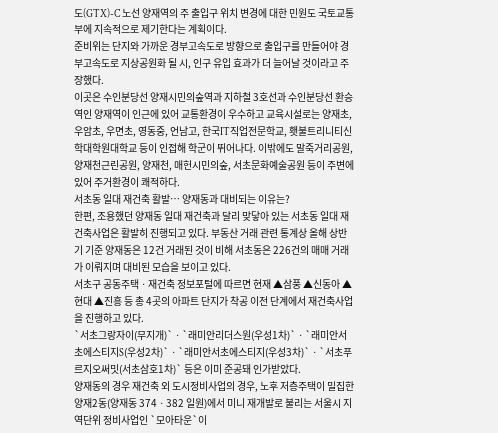도(GTX)-C 노선 양재역의 주 출입구 위치 변경에 대한 민원도 국토교통부에 지속적으로 제기한다는 계획이다.
준비위는 단지와 가까운 경부고속도로 방향으로 출입구를 만들어야 경부고속도로 지상공원화 될 시, 인구 유입 효과가 더 늘어날 것이라고 주장했다.
이곳은 수인분당선 양재시민의숲역과 지하철 3호선과 수인분당선 환승역인 양재역이 인근에 있어 교통환경이 우수하고 교육시설로는 양재초, 우암초, 우면초, 영동중, 언남고, 한국IT직업전문학교, 횃불트리니티신학대학원대학교 등이 인접해 학군이 뛰어나다. 이밖에도 말죽거리공원, 양재천근린공원, 양재천, 매헌시민의숲, 서초문화예술공원 등이 주변에 있어 주거환경이 쾌적하다.
서초동 일대 재건축 활발… 양재동과 대비되는 이유는?
한편, 조용했던 양재동 일대 재건축과 달리 맞닿아 있는 서초동 일대 재건축사업은 활발히 진행되고 있다. 부동산 거래 관련 통계상 올해 상반기 기준 양재동은 12건 거래된 것이 비해 서초동은 226건의 매매 거래가 이뤄지며 대비된 모습을 보이고 있다.
서초구 공동주택ㆍ재건축 정보포털에 따르면 현재 ▲삼풍 ▲신동아 ▲현대 ▲진흥 등 총 4곳의 아파트 단지가 착공 이전 단계에서 재건축사업을 진행하고 있다.
`서초그랑자이(무지개)`ㆍ`래미안리더스원(우성1차)`ㆍ`래미안서초에스티지S(우성2차)`ㆍ`래미안서초에스티지(우성3차)`ㆍ`서초푸르지오써밋(서초삼호1차)` 등은 이미 준공돼 인가받았다.
양재동의 경우 재건축 외 도시정비사업의 경우, 노후 저층주택이 밀집한 양재2동(양재동 374ㆍ382 일원)에서 미니 재개발로 불리는 서울시 지역단위 정비사업인 `모아타운`이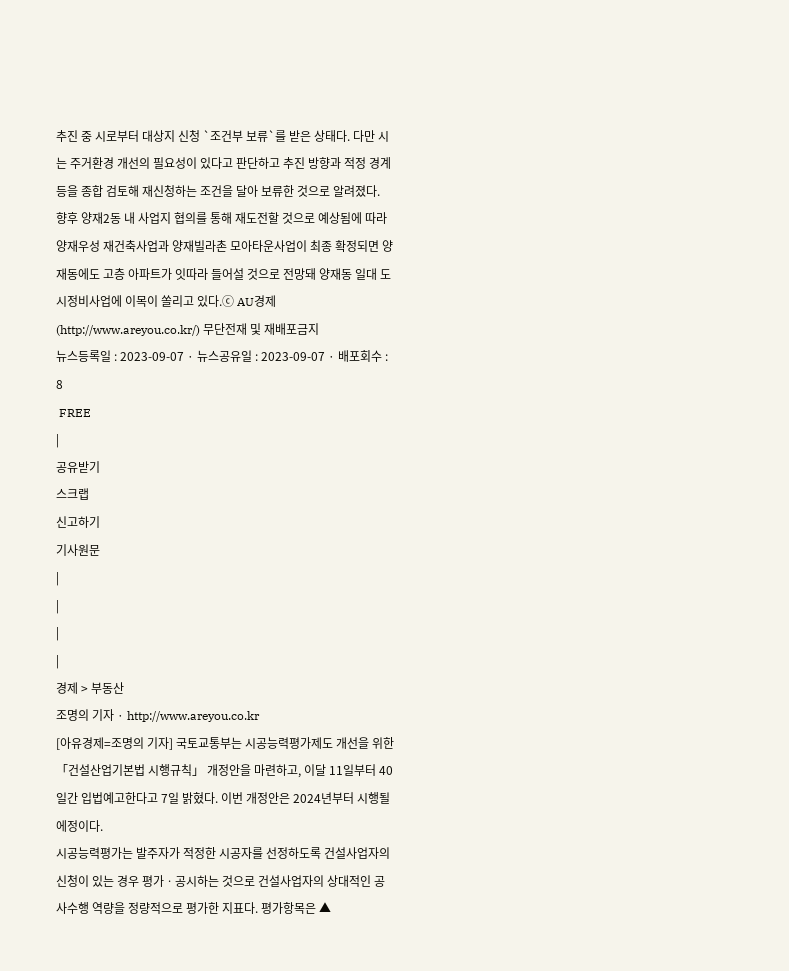추진 중 시로부터 대상지 신청 `조건부 보류`를 받은 상태다. 다만 시는 주거환경 개선의 필요성이 있다고 판단하고 추진 방향과 적정 경계 등을 종합 검토해 재신청하는 조건을 달아 보류한 것으로 알려졌다.
향후 양재2동 내 사업지 협의를 통해 재도전할 것으로 예상됨에 따라 양재우성 재건축사업과 양재빌라촌 모아타운사업이 최종 확정되면 양재동에도 고층 아파트가 잇따라 들어설 것으로 전망돼 양재동 일대 도시정비사업에 이목이 쏠리고 있다.ⓒ AU경제(http://www.areyou.co.kr/) 무단전재 및 재배포금지
뉴스등록일 : 2023-09-07 · 뉴스공유일 : 2023-09-07 · 배포회수 : 8
 FREE
|
공유받기
스크랩
신고하기
기사원문
|
|
|
|
경제 > 부동산
조명의 기자 · http://www.areyou.co.kr
[아유경제=조명의 기자] 국토교통부는 시공능력평가제도 개선을 위한 「건설산업기본법 시행규칙」 개정안을 마련하고, 이달 11일부터 40일간 입법예고한다고 7일 밝혔다. 이번 개정안은 2024년부터 시행될 에정이다.
시공능력평가는 발주자가 적정한 시공자를 선정하도록 건설사업자의 신청이 있는 경우 평가ㆍ공시하는 것으로 건설사업자의 상대적인 공사수행 역량을 정량적으로 평가한 지표다. 평가항목은 ▲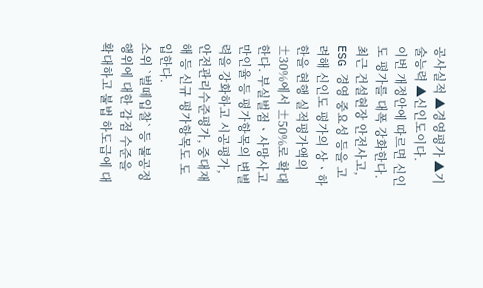공사실적 ▲경영평가 ▲기술능력 ▲신인도이다.
이번 개정안에 따르면 신인도 평가를 대폭 강화한다. 최근 건설현장 안전사고, ESG 경영 중요성 등을 고려해 신인도 평가의 상ㆍ하한을 현행 실적평가액의 ±30%에서 ±50%로 확대한다. 부실벌점ㆍ사망사고만인율 등 평가항목의 변별력을 강화하고 시공평가, 안전관리수준평가, 중대재해 등 신규 평가항목도 도입한다.
소위 `벌떼입찰` 등 불공정 행위에 대한 감점 수준을 확대하고 불법 하도급에 대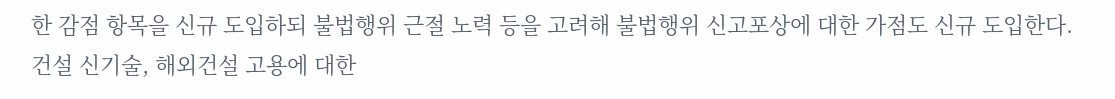한 감점 항목을 신규 도입하되 불법행위 근절 노력 등을 고려해 불법행위 신고포상에 대한 가점도 신규 도입한다.
건설 신기술, 해외건설 고용에 대한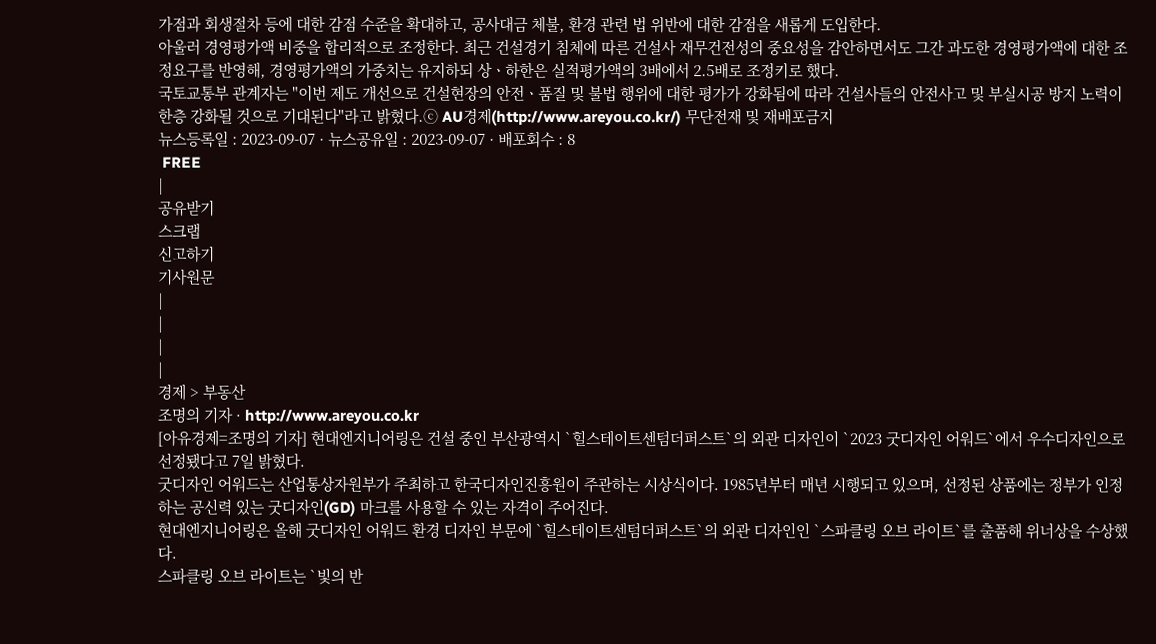가점과 회생절차 등에 대한 감점 수준을 확대하고, 공사대금 체불, 환경 관련 법 위반에 대한 감점을 새롭게 도입한다.
아울러 경영평가액 비중을 합리적으로 조정한다. 최근 건설경기 침체에 따른 건설사 재무건전성의 중요성을 감안하면서도 그간 과도한 경영평가액에 대한 조정요구를 반영해, 경영평가액의 가중치는 유지하되 상ㆍ하한은 실적평가액의 3배에서 2.5배로 조정키로 했다.
국토교통부 관계자는 "이번 제도 개선으로 건설현장의 안전ㆍ품질 및 불법 행위에 대한 평가가 강화됨에 따라 건설사들의 안전사고 및 부실시공 방지 노력이 한층 강화될 것으로 기대된다"라고 밝혔다.ⓒ AU경제(http://www.areyou.co.kr/) 무단전재 및 재배포금지
뉴스등록일 : 2023-09-07 · 뉴스공유일 : 2023-09-07 · 배포회수 : 8
 FREE
|
공유받기
스크랩
신고하기
기사원문
|
|
|
|
경제 > 부동산
조명의 기자 · http://www.areyou.co.kr
[아유경제=조명의 기자] 현대엔지니어링은 건설 중인 부산광역시 `힐스테이트센텀더퍼스트`의 외관 디자인이 `2023 굿디자인 어워드`에서 우수디자인으로 선정됐다고 7일 밝혔다.
굿디자인 어워드는 산업통상자원부가 주최하고 한국디자인진흥원이 주관하는 시상식이다. 1985년부터 매년 시행되고 있으며, 선정된 상품에는 정부가 인정하는 공신력 있는 굿디자인(GD) 마크를 사용할 수 있는 자격이 주어진다.
현대엔지니어링은 올해 굿디자인 어워드 환경 디자인 부문에 `힐스테이트센텀더퍼스트`의 외관 디자인인 `스파클링 오브 라이트`를 출품해 위너상을 수상했다.
스파클링 오브 라이트는 `빛의 반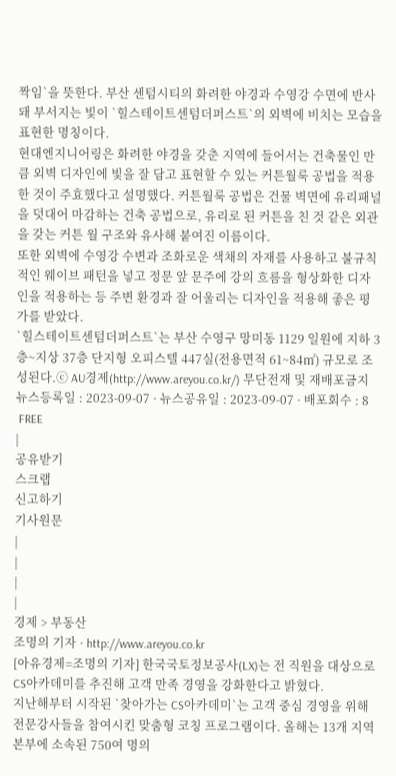짝임`을 뜻한다. 부산 센텀시티의 화려한 야경과 수영강 수면에 반사돼 부서지는 빛이 `힐스테이트센텀더퍼스트`의 외벽에 비치는 모습을 표현한 명칭이다.
현대엔지니어링은 화려한 야경을 갖춘 지역에 들어서는 건축물인 만큼 외벽 디자인에 빛을 잘 담고 표현할 수 있는 커튼월룩 공법을 적용한 것이 주효했다고 설명했다. 커튼월룩 공법은 건물 벽면에 유리패널을 덧대어 마감하는 건축 공법으로, 유리로 된 커튼을 친 것 같은 외관을 갖는 커튼 월 구조와 유사해 붙여진 이름이다.
또한 외벽에 수영강 수변과 조화로운 색채의 자재를 사용하고 불규칙적인 웨이브 패턴을 넣고 정문 앞 문주에 강의 흐름을 형상화한 디자인을 적용하는 등 주변 환경과 잘 어울리는 디자인을 적용해 좋은 평가를 받았다.
`힐스테이트센텀더퍼스트`는 부산 수영구 망미동 1129 일원에 지하 3층~지상 37층 단지형 오피스텔 447실(전용면적 61~84㎡) 규모로 조성된다.ⓒ AU경제(http://www.areyou.co.kr/) 무단전재 및 재배포금지
뉴스등록일 : 2023-09-07 · 뉴스공유일 : 2023-09-07 · 배포회수 : 8
 FREE
|
공유받기
스크랩
신고하기
기사원문
|
|
|
|
경제 > 부동산
조명의 기자 · http://www.areyou.co.kr
[아유경제=조명의 기자] 한국국토정보공사(LX)는 전 직원을 대상으로 CS아카데미를 추진해 고객 만족 경영을 강화한다고 밝혔다.
지난해부터 시작된 `찾아가는 CS아카데미`는 고객 중심 경영을 위해 전문강사들을 참여시킨 맞춤형 코칭 프로그램이다. 올해는 13개 지역본부에 소속된 750여 명의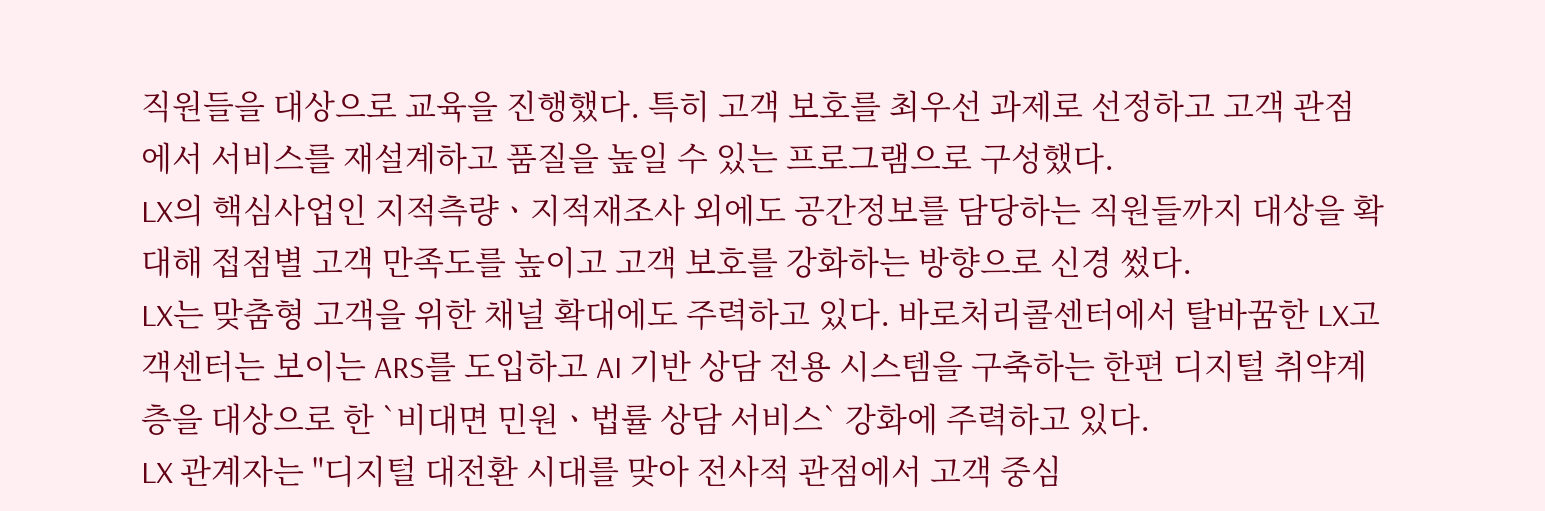직원들을 대상으로 교육을 진행했다. 특히 고객 보호를 최우선 과제로 선정하고 고객 관점에서 서비스를 재설계하고 품질을 높일 수 있는 프로그램으로 구성했다.
LX의 핵심사업인 지적측량ㆍ지적재조사 외에도 공간정보를 담당하는 직원들까지 대상을 확대해 접점별 고객 만족도를 높이고 고객 보호를 강화하는 방향으로 신경 썼다.
LX는 맞춤형 고객을 위한 채널 확대에도 주력하고 있다. 바로처리콜센터에서 탈바꿈한 LX고객센터는 보이는 ARS를 도입하고 AI 기반 상담 전용 시스템을 구축하는 한편 디지털 취약계층을 대상으로 한 `비대면 민원ㆍ법률 상담 서비스` 강화에 주력하고 있다.
LX 관계자는 "디지털 대전환 시대를 맞아 전사적 관점에서 고객 중심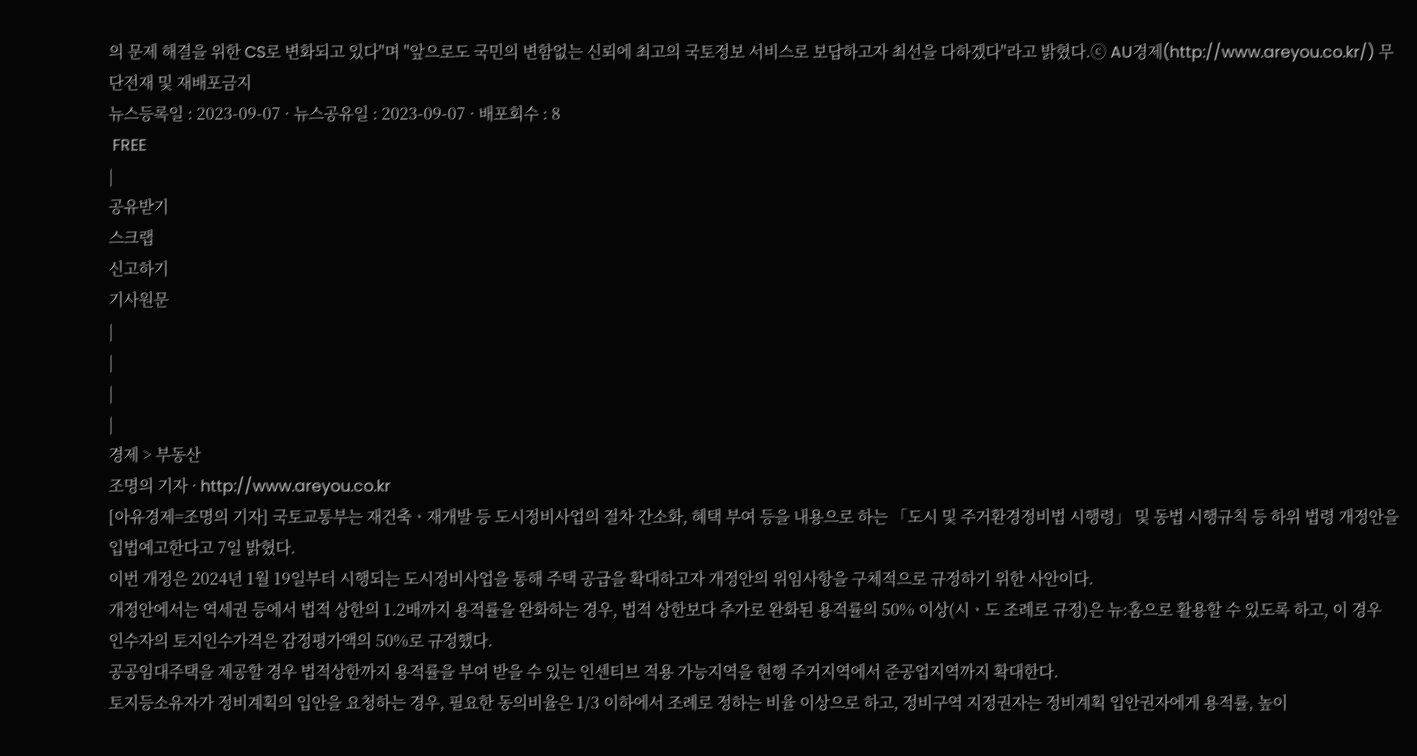의 문제 해결을 위한 CS로 변화되고 있다"며 "앞으로도 국민의 변함없는 신뢰에 최고의 국토정보 서비스로 보답하고자 최선을 다하겠다"라고 밝혔다.ⓒ AU경제(http://www.areyou.co.kr/) 무단전재 및 재배포금지
뉴스등록일 : 2023-09-07 · 뉴스공유일 : 2023-09-07 · 배포회수 : 8
 FREE
|
공유받기
스크랩
신고하기
기사원문
|
|
|
|
경제 > 부동산
조명의 기자 · http://www.areyou.co.kr
[아유경제=조명의 기자] 국토교통부는 재건축ㆍ재개발 등 도시정비사업의 절차 간소화, 혜택 부여 등을 내용으로 하는 「도시 및 주거환경정비법 시행령」 및 동법 시행규칙 등 하위 법령 개정안을 입법예고한다고 7일 밝혔다.
이번 개정은 2024년 1월 19일부터 시행되는 도시정비사업을 통해 주택 공급을 확대하고자 개정안의 위임사항을 구체적으로 규정하기 위한 사안이다.
개정안에서는 역세권 등에서 법적 상한의 1.2배까지 용적률을 완화하는 경우, 법적 상한보다 추가로 완화된 용적률의 50% 이상(시ㆍ도 조례로 규정)은 뉴:홈으로 활용할 수 있도록 하고, 이 경우 인수자의 토지인수가격은 감정평가액의 50%로 규정했다.
공공임대주택을 제공할 경우 법적상한까지 용적률을 부여 받을 수 있는 인센티브 적용 가능지역을 현행 주거지역에서 준공업지역까지 확대한다.
토지등소유자가 정비계획의 입안을 요청하는 경우, 필요한 동의비율은 1/3 이하에서 조례로 정하는 비율 이상으로 하고, 정비구역 지정권자는 정비계획 입안권자에게 용적률, 높이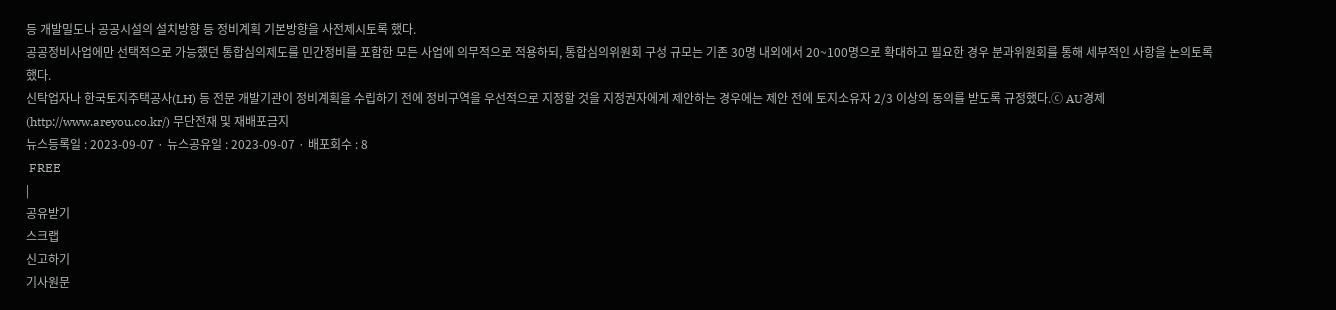등 개발밀도나 공공시설의 설치방향 등 정비계획 기본방향을 사전제시토록 했다.
공공정비사업에만 선택적으로 가능했던 통합심의제도를 민간정비를 포함한 모든 사업에 의무적으로 적용하되, 통합심의위원회 구성 규모는 기존 30명 내외에서 20~100명으로 확대하고 필요한 경우 분과위원회를 통해 세부적인 사항을 논의토록 했다.
신탁업자나 한국토지주택공사(LH) 등 전문 개발기관이 정비계획을 수립하기 전에 정비구역을 우선적으로 지정할 것을 지정권자에게 제안하는 경우에는 제안 전에 토지소유자 2/3 이상의 동의를 받도록 규정했다.ⓒ AU경제(http://www.areyou.co.kr/) 무단전재 및 재배포금지
뉴스등록일 : 2023-09-07 · 뉴스공유일 : 2023-09-07 · 배포회수 : 8
 FREE
|
공유받기
스크랩
신고하기
기사원문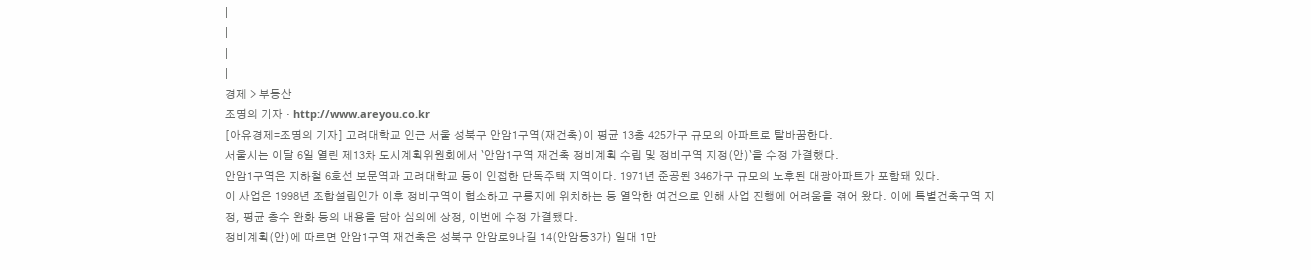|
|
|
|
경제 > 부동산
조명의 기자 · http://www.areyou.co.kr
[아유경제=조명의 기자] 고려대학교 인근 서울 성북구 안암1구역(재건축)이 평균 13층 425가구 규모의 아파트로 탈바꿈한다.
서울시는 이달 6일 열린 제13차 도시계획위원회에서 `안암1구역 재건축 정비계획 수립 및 정비구역 지정(안)`을 수정 가결했다.
안암1구역은 지하철 6호선 보문역과 고려대학교 등이 인접한 단독주택 지역이다. 1971년 준공된 346가구 규모의 노후된 대광아파트가 포함돼 있다.
이 사업은 1998년 조합설립인가 이후 정비구역이 협소하고 구릉지에 위치하는 등 열악한 여건으로 인해 사업 진행에 어려움을 겪어 왔다. 이에 특별건축구역 지정, 평균 층수 완화 등의 내용을 담아 심의에 상정, 이번에 수정 가결됐다.
정비계획(안)에 따르면 안암1구역 재건축은 성북구 안암로9나길 14(안암동3가) 일대 1만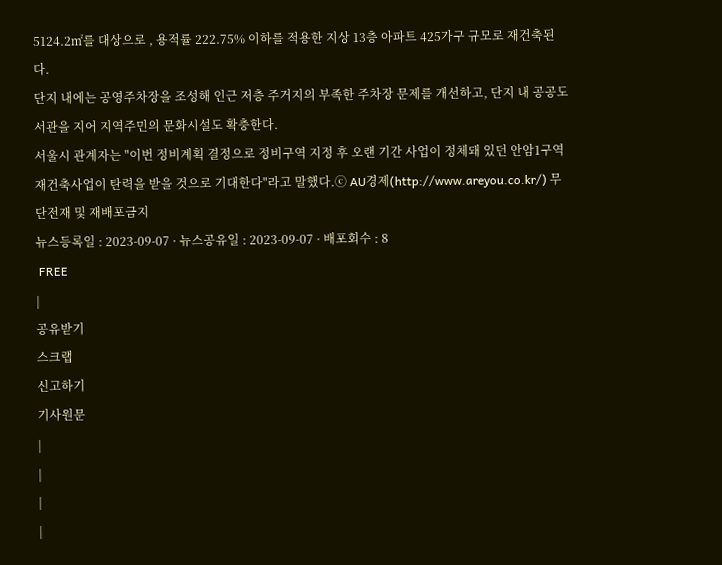5124.2㎡를 대상으로 , 용적률 222.75% 이하를 적용한 지상 13층 아파트 425가구 규모로 재건축된다.
단지 내에는 공영주차장을 조성해 인근 저층 주거지의 부족한 주차장 문제를 개선하고, 단지 내 공공도서관을 지어 지역주민의 문화시설도 확충한다.
서울시 관계자는 "이번 정비계획 결정으로 정비구역 지정 후 오랜 기간 사업이 정체돼 있던 안암1구역 재건축사업이 탄력을 받을 것으로 기대한다"라고 말했다.ⓒ AU경제(http://www.areyou.co.kr/) 무단전재 및 재배포금지
뉴스등록일 : 2023-09-07 · 뉴스공유일 : 2023-09-07 · 배포회수 : 8
 FREE
|
공유받기
스크랩
신고하기
기사원문
|
|
|
|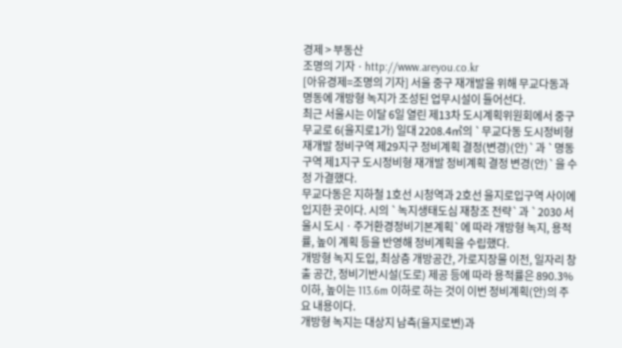경제 > 부동산
조명의 기자 · http://www.areyou.co.kr
[아유경제=조명의 기자] 서울 중구 재개발을 위해 무교다동과 명동에 개방형 녹지가 조성된 업무시설이 들어선다.
최근 서울시는 이달 6일 열린 제13차 도시계획위원회에서 중구 무교로 6(을지로1가) 일대 2208.4㎡의 `무교다동 도시정비형 재개발 정비구역 제29지구 정비계획 결정(변경)(안)`과 `명동구역 제1지구 도시정비형 재개발 정비계획 결정 변경(안)`을 수정 가결했다.
무교다동은 지하철 1호선 시청역과 2호선 을지로입구역 사이에 입지한 곳이다. 시의 `녹지생태도심 재창조 전략`과 `2030 서울시 도시ㆍ주거환경정비기본계획`에 따라 개방형 녹지, 용적률, 높이 계획 등을 반영해 정비계획을 수립했다.
개방형 녹지 도입, 최상층 개방공간, 가로지장물 이전, 일자리 창출 공간, 정비기반시설(도로) 제공 등에 따라 용적률은 890.3% 이하, 높이는 113.6m 이하로 하는 것이 이번 정비계획(안)의 주요 내용이다.
개방형 녹지는 대상지 남측(을지로변)과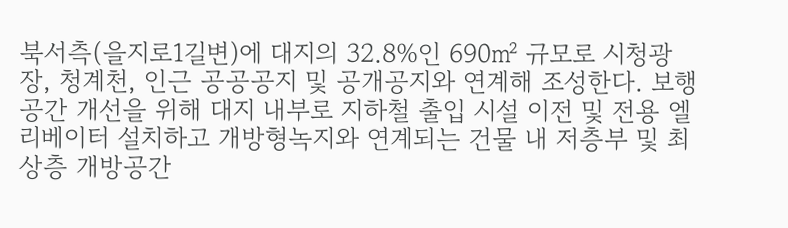북서측(을지로1길변)에 대지의 32.8%인 690㎡ 규모로 시청광장, 청계천, 인근 공공공지 및 공개공지와 연계해 조성한다. 보행공간 개선을 위해 대지 내부로 지하철 출입 시설 이전 및 전용 엘리베이터 설치하고 개방형녹지와 연계되는 건물 내 저층부 및 최상층 개방공간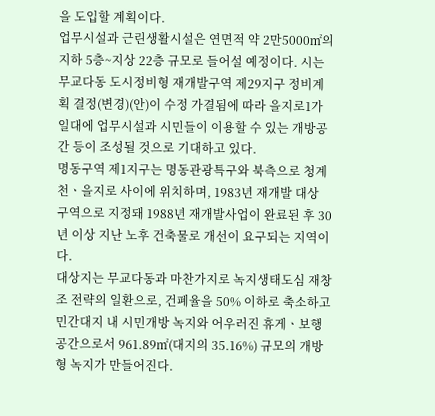을 도입할 계획이다.
업무시설과 근린생활시설은 연면적 약 2만5000㎡의 지하 5층~지상 22층 규모로 들어설 예정이다. 시는 무교다동 도시정비형 재개발구역 제29지구 정비계획 결정(변경)(안)이 수정 가결됨에 따라 을지로1가 일대에 업무시설과 시민들이 이용할 수 있는 개방공간 등이 조성될 것으로 기대하고 있다.
명동구역 제1지구는 명동관광특구와 북측으로 청계천ㆍ을지로 사이에 위치하며, 1983년 재개발 대상 구역으로 지정돼 1988년 재개발사업이 완료된 후 30년 이상 지난 노후 건축물로 개선이 요구되는 지역이다.
대상지는 무교다동과 마찬가지로 녹지생태도심 재창조 전략의 일환으로, 건폐율을 50% 이하로 축소하고 민간대지 내 시민개방 녹지와 어우러진 휴게ㆍ보행공간으로서 961.89㎡(대지의 35.16%) 규모의 개방형 녹지가 만들어진다.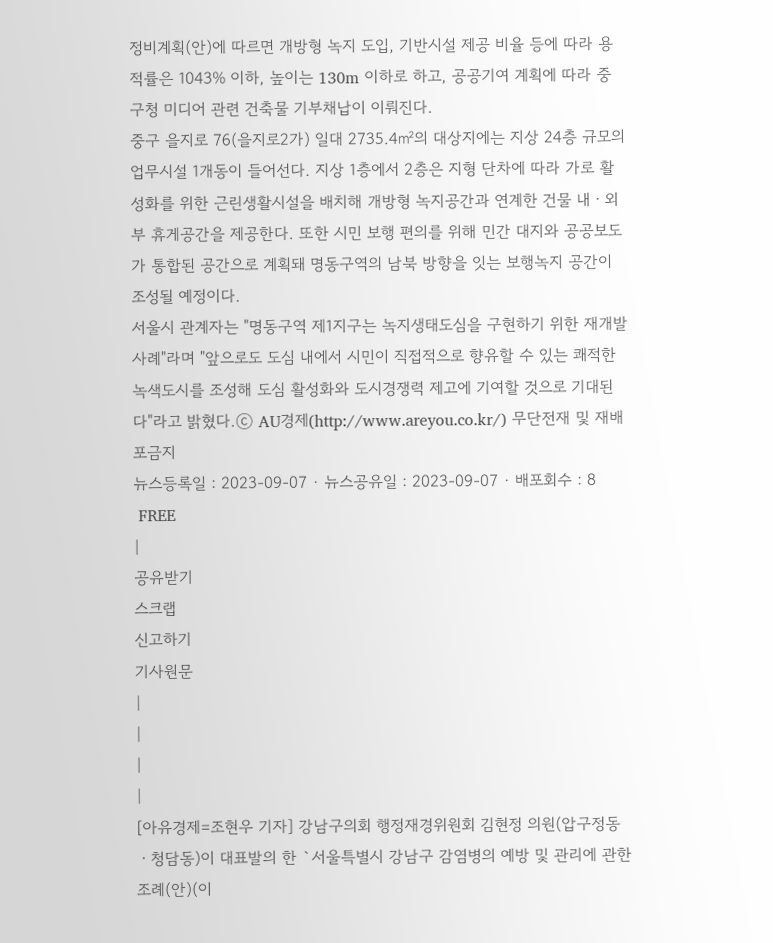정비계획(안)에 따르면 개방형 녹지 도입, 기반시설 제공 비율 등에 따라 용적률은 1043% 이하, 높이는 130m 이하로 하고, 공공기여 계획에 따라 중구청 미디어 관련 건축물 기부채납이 이뤄진다.
중구 을지로 76(을지로2가) 일대 2735.4㎡의 대상지에는 지상 24층 규모의 업무시설 1개동이 들어선다. 지상 1층에서 2층은 지형 단차에 따라 가로 활성화를 위한 근린생활시설을 배치해 개방형 녹지공간과 연계한 건물 내ㆍ외부 휴게공간을 제공한다. 또한 시민 보행 편의를 위해 민간 대지와 공공보도가 통합된 공간으로 계획돼 명동구역의 남북 방향을 잇는 보행녹지 공간이 조성될 예정이다.
서울시 관계자는 "명동구역 제1지구는 녹지생태도심을 구현하기 위한 재개발 사례"라며 "앞으로도 도심 내에서 시민이 직접적으로 향유할 수 있는 쾌적한 녹색도시를 조성해 도심 활성화와 도시경쟁력 제고에 기여할 것으로 기대된다"라고 밝혔다.ⓒ AU경제(http://www.areyou.co.kr/) 무단전재 및 재배포금지
뉴스등록일 : 2023-09-07 · 뉴스공유일 : 2023-09-07 · 배포회수 : 8
 FREE
|
공유받기
스크랩
신고하기
기사원문
|
|
|
|
[아유경제=조현우 기자] 강남구의회 행정재경위원회 김현정 의원(압구정동ㆍ청담동)이 대표발의 한 `서울특별시 강남구 감염병의 예방 및 관리에 관한 조례(안)(이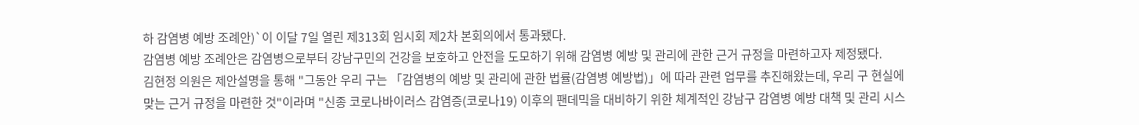하 감염병 예방 조례안)`이 이달 7일 열린 제313회 임시회 제2차 본회의에서 통과됐다.
감염병 예방 조례안은 감염병으로부터 강남구민의 건강을 보호하고 안전을 도모하기 위해 감염병 예방 및 관리에 관한 근거 규정을 마련하고자 제정됐다.
김현정 의원은 제안설명을 통해 "그동안 우리 구는 「감염병의 예방 및 관리에 관한 법률(감염병 예방법)」에 따라 관련 업무를 추진해왔는데, 우리 구 현실에 맞는 근거 규정을 마련한 것"이라며 "신종 코로나바이러스 감염증(코로나19) 이후의 팬데믹을 대비하기 위한 체계적인 강남구 감염병 예방 대책 및 관리 시스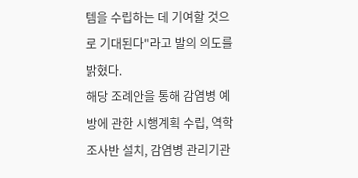템을 수립하는 데 기여할 것으로 기대된다"라고 발의 의도를 밝혔다.
해당 조례안을 통해 감염병 예방에 관한 시행계획 수립, 역학조사반 설치, 감염병 관리기관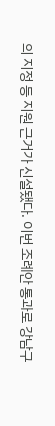의 지정 등 지원 근거가 신설됐다. 이번 조례안 통과로 강남구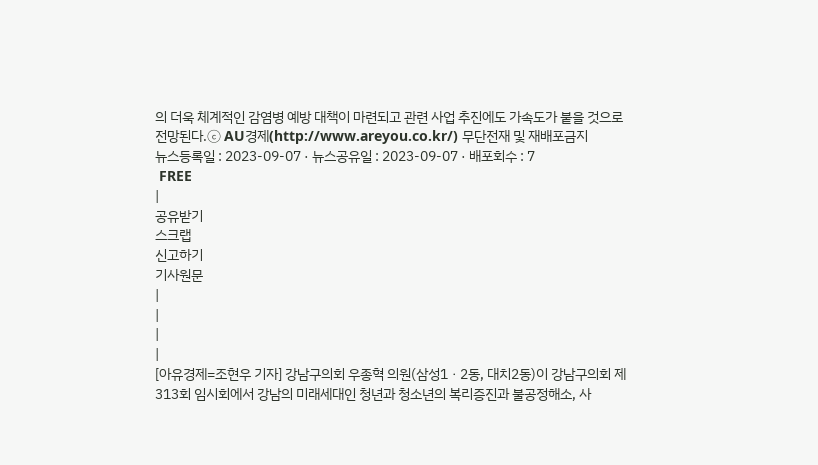의 더욱 체계적인 감염병 예방 대책이 마련되고 관련 사업 추진에도 가속도가 붙을 것으로 전망된다.ⓒ AU경제(http://www.areyou.co.kr/) 무단전재 및 재배포금지
뉴스등록일 : 2023-09-07 · 뉴스공유일 : 2023-09-07 · 배포회수 : 7
 FREE
|
공유받기
스크랩
신고하기
기사원문
|
|
|
|
[아유경제=조현우 기자] 강남구의회 우종혁 의원(삼성1ㆍ2동, 대치2동)이 강남구의회 제313회 임시회에서 강남의 미래세대인 청년과 청소년의 복리증진과 불공정해소, 사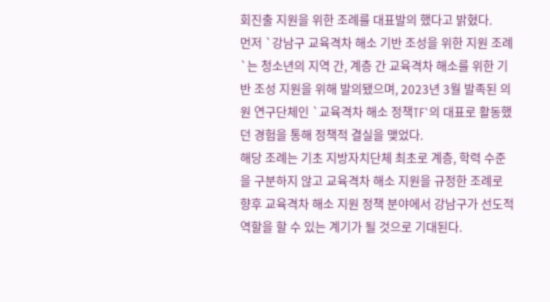회진출 지원을 위한 조례를 대표발의 했다고 밝혔다.
먼저 `강남구 교육격차 해소 기반 조성을 위한 지원 조례`는 청소년의 지역 간, 계층 간 교육격차 해소를 위한 기반 조성 지원을 위해 발의됐으며, 2023년 3월 발족된 의원 연구단체인 `교육격차 해소 정책TF`의 대표로 활동했던 경험을 통해 정책적 결실을 맺었다.
해당 조례는 기초 지방자치단체 최초로 계층, 학력 수준을 구분하지 않고 교육격차 해소 지원을 규정한 조례로 향후 교육격차 해소 지원 정책 분야에서 강남구가 선도적 역할을 할 수 있는 계기가 될 것으로 기대된다.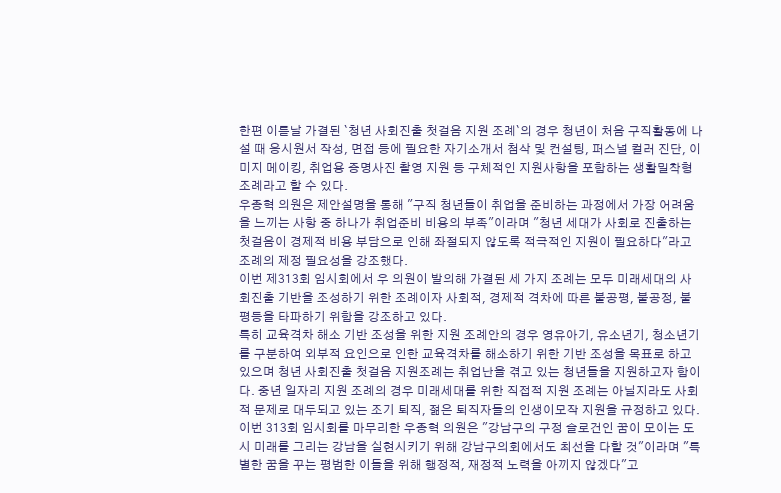한편 이튿날 가결된 `청년 사회진출 첫걸음 지원 조례`의 경우 청년이 처음 구직활동에 나설 때 응시원서 작성, 면접 등에 필요한 자기소개서 첨삭 및 컨설팅, 퍼스널 컬러 진단, 이미지 메이킹, 취업용 증명사진 촬영 지원 등 구체적인 지원사항을 포함하는 생활밀착형 조례라고 할 수 있다.
우종혁 의원은 제안설명을 통해 "구직 청년들이 취업을 준비하는 과정에서 가장 어려움을 느끼는 사항 중 하나가 취업준비 비용의 부족"이라며 "청년 세대가 사회로 진출하는 첫걸음이 경제적 비용 부담으로 인해 좌절되지 않도록 적극적인 지원이 필요하다"라고 조례의 제정 필요성을 강조했다.
이번 제313회 임시회에서 우 의원이 발의해 가결된 세 가지 조례는 모두 미래세대의 사회진출 기반을 조성하기 위한 조례이자 사회적, 경제적 격차에 따른 불공평, 불공정, 불평등을 타파하기 위함을 강조하고 있다.
특히 교육격차 해소 기반 조성을 위한 지원 조례안의 경우 영유아기, 유소년기, 청소년기를 구분하여 외부적 요인으로 인한 교육격차를 해소하기 위한 기반 조성을 목표로 하고 있으며 청년 사회진출 첫걸음 지원조례는 취업난을 겪고 있는 청년들을 지원하고자 함이다. 중년 일자리 지원 조례의 경우 미래세대를 위한 직접적 지원 조례는 아닐지라도 사회적 문제로 대두되고 있는 조기 퇴직, 젊은 퇴직자들의 인생이모작 지원을 규정하고 있다.
이번 313회 임시회를 마무리한 우종혁 의원은 "강남구의 구정 슬로건인 꿈이 모이는 도시 미래를 그리는 강남을 실현시키기 위해 강남구의회에서도 최선을 다할 것"이라며 "특별한 꿈을 꾸는 평범한 이들을 위해 행정적, 재정적 노력을 아끼지 않겠다"고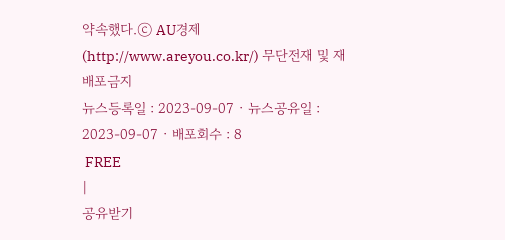약속했다.ⓒ AU경제(http://www.areyou.co.kr/) 무단전재 및 재배포금지
뉴스등록일 : 2023-09-07 · 뉴스공유일 : 2023-09-07 · 배포회수 : 8
 FREE
|
공유받기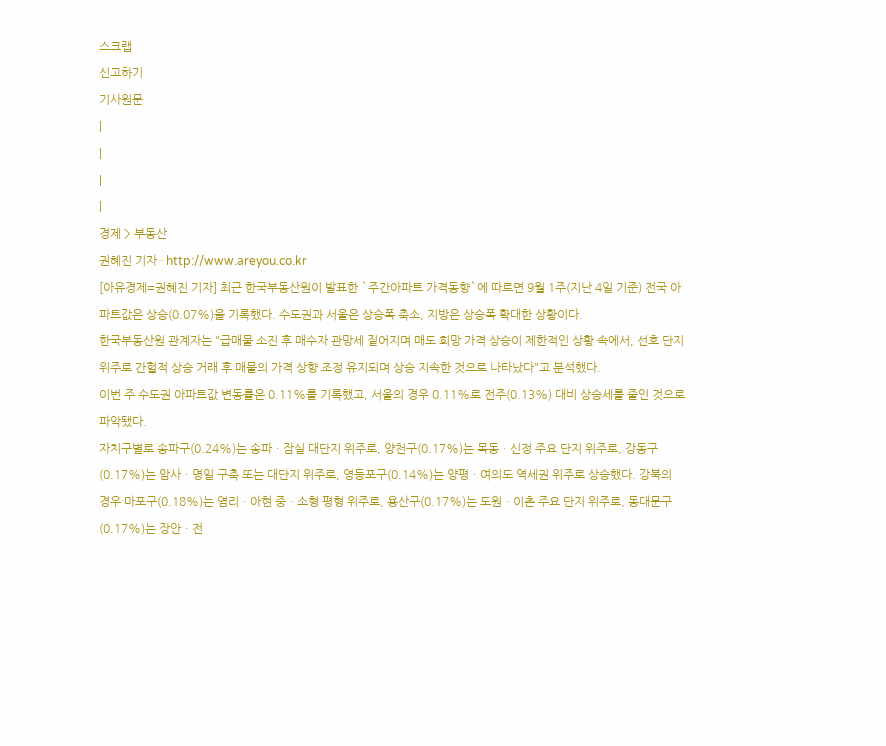스크랩
신고하기
기사원문
|
|
|
|
경제 > 부동산
권혜진 기자 · http://www.areyou.co.kr
[아유경제=권혜진 기자] 최근 한국부동산원이 발표한 `주간아파트 가격동향`에 따르면 9월 1주(지난 4일 기준) 전국 아파트값은 상승(0.07%)을 기록했다. 수도권과 서울은 상승폭 축소, 지방은 상승폭 확대한 상황이다.
한국부동산원 관계자는 "급매물 소진 후 매수자 관망세 짙어지며 매도 희망 가격 상승이 제한적인 상황 속에서, 선호 단지 위주로 간헐적 상승 거래 후 매물의 가격 상향 조정 유지되며 상승 지속한 것으로 나타났다"고 분석했다.
이번 주 수도권 아파트값 변동률은 0.11%를 기록했고, 서울의 경우 0.11%로 전주(0.13%) 대비 상승세를 줄인 것으로 파악됐다.
자치구별로 송파구(0.24%)는 송파ㆍ잠실 대단지 위주로, 양천구(0.17%)는 목동ㆍ신정 주요 단지 위주로, 강동구(0.17%)는 암사ㆍ명일 구축 또는 대단지 위주로, 영등포구(0.14%)는 양평ㆍ여의도 역세권 위주로 상승했다. 강북의 경우 마포구(0.18%)는 염리ㆍ아현 중ㆍ소형 평형 위주로, 용산구(0.17%)는 도원ㆍ이촌 주요 단지 위주로, 동대문구(0.17%)는 장안ㆍ전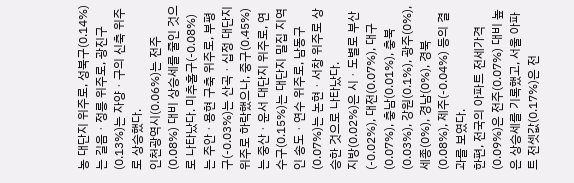농 대단지 위주로, 성북구(0.14%)는 길음ㆍ정릉 위주로, 광진구(0.13%)는 자양ㆍ구의 신축 위주로 상승했다.
인천광역시(0.06%)는 전주(0.08%) 대비 상승세를 줄인 것으로 나타났다. 미추홀구(-0.08%)는 주안ㆍ용현 구축 위주로, 부평구(-0.03%)는 산곡ㆍ십정 대단지 위주로 하락했으나, 중구(0.45%)는 중산ㆍ운서 대단지 위주로, 연수구(0.15%)는 대단지 밀집 지역인 송도ㆍ연수 위주로, 남동구(0.07%)는 논현ㆍ서창 위주로 상승한 것으로 나타났다.
지방(0.02%)은 시ㆍ도별로 부산(-0.02%), 대전(0.07%), 대구(0.07%), 충남(0.01%), 충북(0.03%), 강원(0.1%), 광주(0%), 세종(0%), 경남(0%), 경북(0.08%), 제주(-0.04%) 등의 결과를 보였다.
한편, 전국의 아파트 전세가격(0.09%)은 전주(0.07%) 대비 높은 상승세를 기록했고, 서울 아파트 전셋값(0.17%)은 전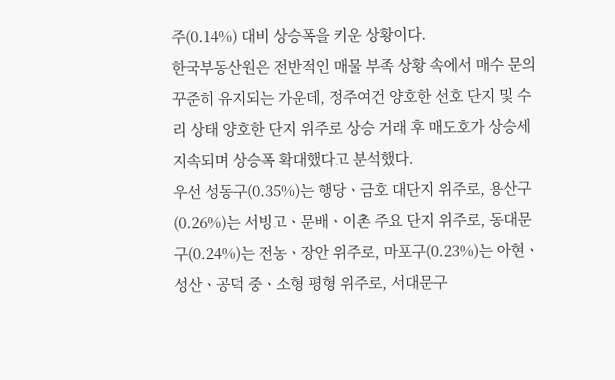주(0.14%) 대비 상승폭을 키운 상황이다.
한국부동산원은 전반적인 매물 부족 상황 속에서 매수 문의 꾸준히 유지되는 가운데, 정주여건 양호한 선호 단지 및 수리 상태 양호한 단지 위주로 상승 거래 후 매도호가 상승세 지속되며 상승폭 확대했다고 분석했다.
우선 성동구(0.35%)는 행당ㆍ금호 대단지 위주로, 용산구(0.26%)는 서빙고ㆍ문배ㆍ이촌 주요 단지 위주로, 동대문구(0.24%)는 전농ㆍ장안 위주로, 마포구(0.23%)는 아현ㆍ성산ㆍ공덕 중ㆍ소형 평형 위주로, 서대문구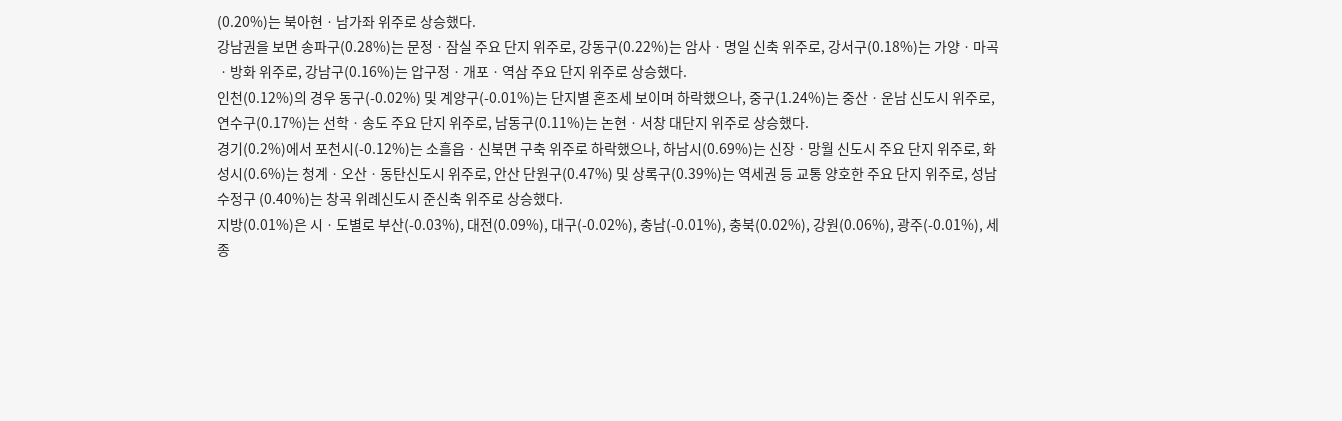(0.20%)는 북아현ㆍ남가좌 위주로 상승했다.
강남권을 보면 송파구(0.28%)는 문정ㆍ잠실 주요 단지 위주로, 강동구(0.22%)는 암사ㆍ명일 신축 위주로, 강서구(0.18%)는 가양ㆍ마곡ㆍ방화 위주로, 강남구(0.16%)는 압구정ㆍ개포ㆍ역삼 주요 단지 위주로 상승했다.
인천(0.12%)의 경우 동구(-0.02%) 및 계양구(-0.01%)는 단지별 혼조세 보이며 하락했으나, 중구(1.24%)는 중산ㆍ운남 신도시 위주로, 연수구(0.17%)는 선학ㆍ송도 주요 단지 위주로, 남동구(0.11%)는 논현ㆍ서창 대단지 위주로 상승했다.
경기(0.2%)에서 포천시(-0.12%)는 소흘읍ㆍ신북면 구축 위주로 하락했으나, 하남시(0.69%)는 신장ㆍ망월 신도시 주요 단지 위주로, 화성시(0.6%)는 청계ㆍ오산ㆍ동탄신도시 위주로, 안산 단원구(0.47%) 및 상록구(0.39%)는 역세권 등 교통 양호한 주요 단지 위주로, 성남 수정구 (0.40%)는 창곡 위례신도시 준신축 위주로 상승했다.
지방(0.01%)은 시ㆍ도별로 부산(-0.03%), 대전(0.09%), 대구(-0.02%), 충남(-0.01%), 충북(0.02%), 강원(0.06%), 광주(-0.01%), 세종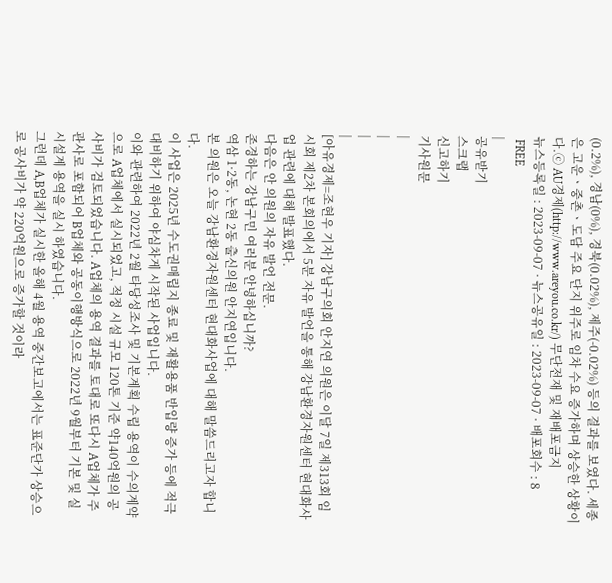(0.2%), 경남(0%), 경북(0.02%), 제주(-0.02%) 등의 결과를 보였다. 세종은 고운ㆍ중촌ㆍ도담 주요 단지 위주로 임차 수요 증가하며 상승한 상황이다.ⓒ AU경제(http://www.areyou.co.kr/) 무단전재 및 재배포금지
뉴스등록일 : 2023-09-07 · 뉴스공유일 : 2023-09-07 · 배포회수 : 8
 FREE
|
공유받기
스크랩
신고하기
기사원문
|
|
|
|
[아유경제=조현우 기자] 강남구의회 안지연 의원은 이달 7일 제313회 임시회 제2차 본회의에서 5분 자유 발언을 통해 강남환경자원센터 현대화사업 관련에 대해 발표했다.
다음은 안 의원의 자유 발언 전문.
존경하는 강남구민 여러분 안녕하십니까?
역삼 1·2동, 논현 2동 출신의원 안지연입니다.
본 의원은 오늘 강남환경자원센터 현대화사업에 대해 말씀드리고자 합니다.
이 사업은 2025년 수도권매립지 종료 및 재활용품 반입량 증가 등에 적극 대비하기 위하여 야심차게 시작된 사업입니다.
이와 관련하여 2022년 2월 타당성조사 및 기본계획 수립 용역이 수의계약으로 A업체에서 실시되었고, 적정 시설 규모 120톤 기준 약140억원의 공사비가 검토되었습니다. A업체의 용역 결과를 토대로 또다시 A업체가 주관사로 포함되어 B업체와 공동이행방식으로 2022년 9월부터 기본 및 실시설계 용역을 실시 하였습니다.
그런데 A,B업체가 실시한 올해 4월 용역 중간보고에서는 표준단가 상승으로 공사비가 약 220억원으로 증가할 것이라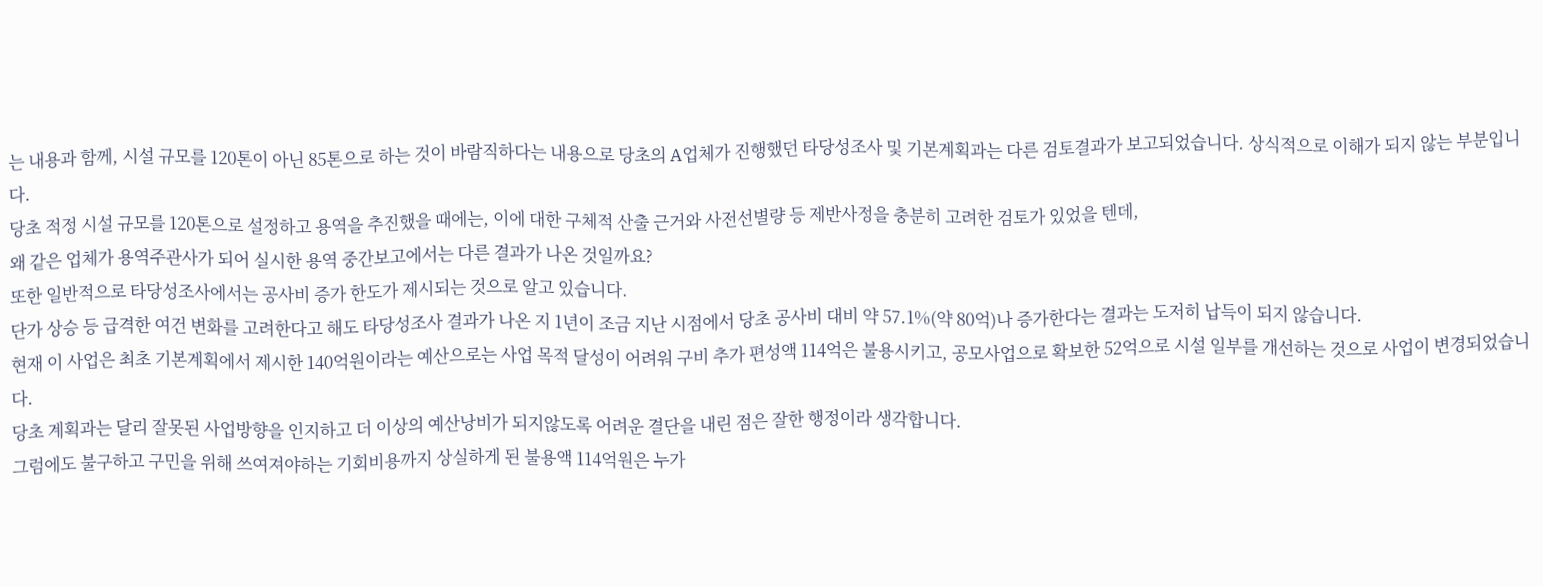는 내용과 함께, 시설 규모를 120톤이 아닌 85톤으로 하는 것이 바람직하다는 내용으로 당초의 A업체가 진행했던 타당성조사 및 기본계획과는 다른 검토결과가 보고되었습니다. 상식적으로 이해가 되지 않는 부분입니다.
당초 적정 시설 규모를 120톤으로 설정하고 용역을 추진했을 때에는, 이에 대한 구체적 산출 근거와 사전선별량 등 제반사정을 충분히 고려한 검토가 있었을 텐데,
왜 같은 업체가 용역주관사가 되어 실시한 용역 중간보고에서는 다른 결과가 나온 것일까요?
또한 일반적으로 타당성조사에서는 공사비 증가 한도가 제시되는 것으로 알고 있습니다.
단가 상승 등 급격한 여건 변화를 고려한다고 해도 타당성조사 결과가 나온 지 1년이 조금 지난 시점에서 당초 공사비 대비 약 57.1%(약 80억)나 증가한다는 결과는 도저히 납득이 되지 않습니다.
현재 이 사업은 최초 기본계획에서 제시한 140억원이라는 예산으로는 사업 목적 달성이 어려워 구비 추가 편성액 114억은 불용시키고, 공모사업으로 확보한 52억으로 시설 일부를 개선하는 것으로 사업이 변경되었습니다.
당초 계획과는 달리 잘못된 사업방향을 인지하고 더 이상의 예산낭비가 되지않도록 어려운 결단을 내린 점은 잘한 행정이라 생각합니다.
그럼에도 불구하고 구민을 위해 쓰여져야하는 기회비용까지 상실하게 된 불용액 114억원은 누가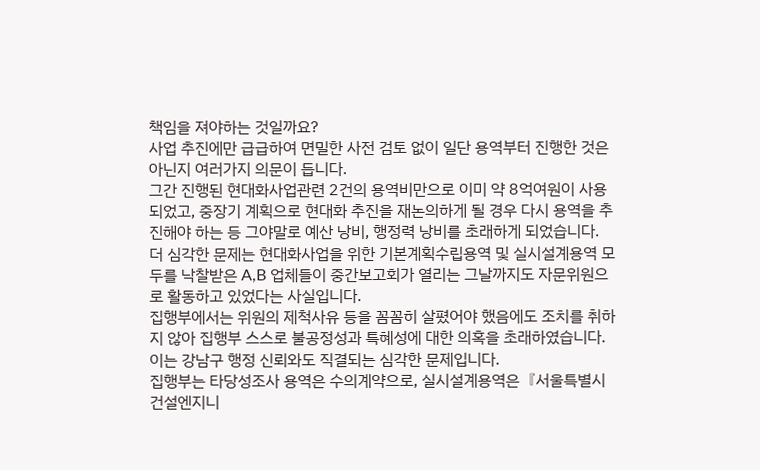책임을 져야하는 것일까요?
사업 추진에만 급급하여 면밀한 사전 검토 없이 일단 용역부터 진행한 것은 아닌지 여러가지 의문이 듭니다.
그간 진행된 현대화사업관련 2건의 용역비만으로 이미 약 8억여원이 사용되었고, 중장기 계획으로 현대화 추진을 재논의하게 될 경우 다시 용역을 추진해야 하는 등 그야말로 예산 낭비, 행정력 낭비를 초래하게 되었습니다.
더 심각한 문제는 현대화사업을 위한 기본계획수립용역 및 실시설계용역 모두를 낙찰받은 A,B 업체들이 중간보고회가 열리는 그날까지도 자문위원으로 활동하고 있었다는 사실입니다.
집행부에서는 위원의 제척사유 등을 꼼꼼히 살폈어야 했음에도 조치를 취하지 않아 집행부 스스로 불공정성과 특혜성에 대한 의혹을 초래하였습니다.
이는 강남구 행정 신뢰와도 직결되는 심각한 문제입니다.
집행부는 타당성조사 용역은 수의계약으로, 실시설계용역은『서울특별시 건설엔지니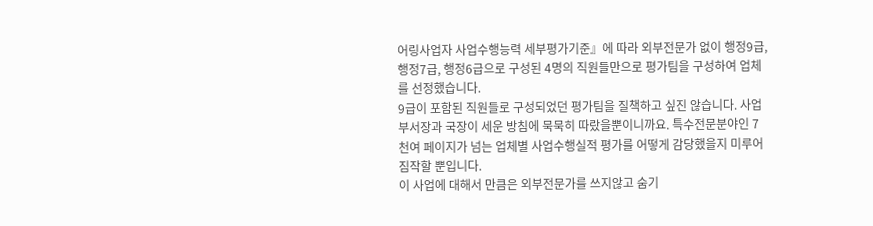어링사업자 사업수행능력 세부평가기준』에 따라 외부전문가 없이 행정9급, 행정7급, 행정6급으로 구성된 4명의 직원들만으로 평가팀을 구성하여 업체를 선정했습니다.
9급이 포함된 직원들로 구성되었던 평가팀을 질책하고 싶진 않습니다. 사업부서장과 국장이 세운 방침에 묵묵히 따랐을뿐이니까요. 특수전문분야인 7천여 페이지가 넘는 업체별 사업수행실적 평가를 어떻게 감당했을지 미루어 짐작할 뿐입니다.
이 사업에 대해서 만큼은 외부전문가를 쓰지않고 숨기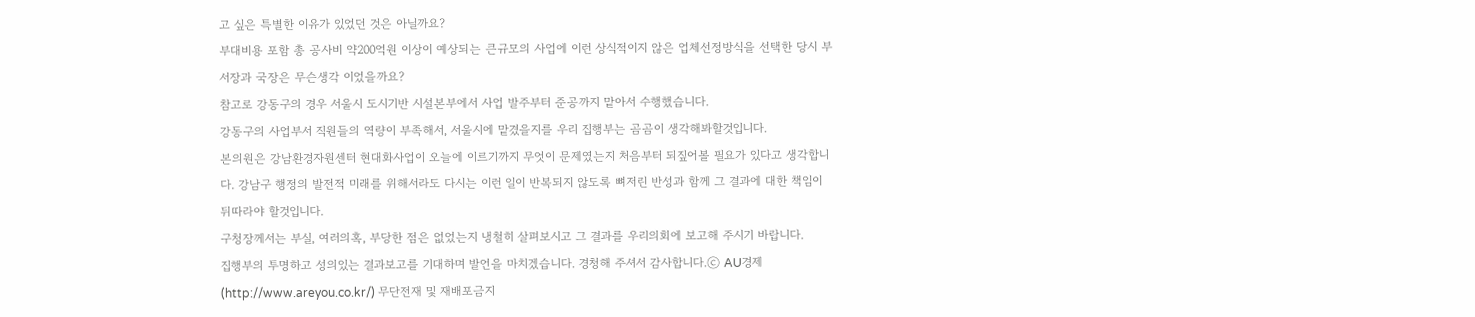고 싶은 특별한 이유가 있었던 것은 아닐까요?
부대비용 포함 총 공사비 약200억원 이상이 예상되는 큰규모의 사업에 이런 상식적이지 않은 업체선정방식을 선택한 당시 부서장과 국장은 무슨생각 이었을까요?
참고로 강동구의 경우 서울시 도시기반 시설본부에서 사업 발주부터 준공까지 맡아서 수행했습니다.
강동구의 사업부서 직원들의 역량이 부족해서, 서울시에 맡겼을지를 우리 집행부는 곰곰이 생각해봐할것입니다.
본의원은 강남환경자원센터 현대화사업이 오늘에 이르기까지 무엇이 문제였는지 처음부터 되짚어볼 필요가 있다고 생각합니다. 강남구 행정의 발전적 미래를 위해서라도 다시는 이런 일이 반복되지 않도록 뼈저린 반성과 함께 그 결과에 대한 책임이 뒤따라야 할것입니다.
구청장께서는 부실, 여러의혹, 부당한 점은 없었는지 냉철히 살펴보시고 그 결과를 우리의회에 보고해 주시기 바랍니다.
집행부의 투명하고 성의있는 결과보고를 기대하며 발언을 마치겠습니다. 경청해 주셔서 감사합니다.ⓒ AU경제(http://www.areyou.co.kr/) 무단전재 및 재배포금지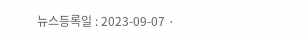뉴스등록일 : 2023-09-07 ·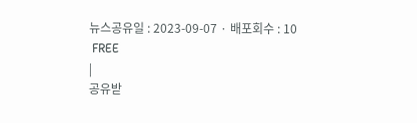뉴스공유일 : 2023-09-07 · 배포회수 : 10
 FREE
|
공유받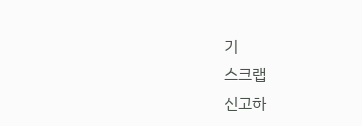기
스크랩
신고하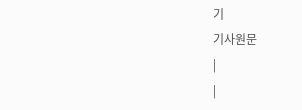기
기사원문
|
|